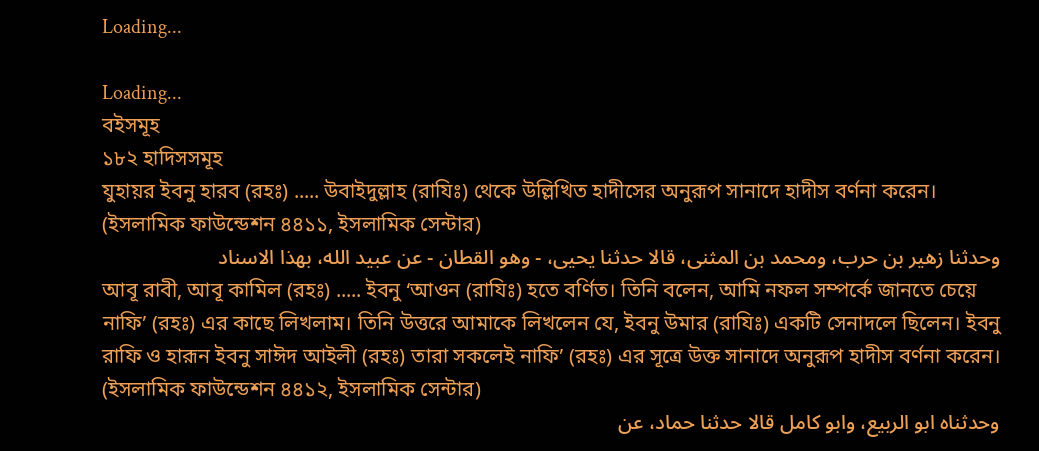Loading...

Loading...
বইসমূহ
১৮২ হাদিসসমূহ
যুহায়র ইবনু হারব (রহঃ) ..... উবাইদুল্লাহ (রাযিঃ) থেকে উল্লিখিত হাদীসের অনুরূপ সানাদে হাদীস বর্ণনা করেন। (ইসলামিক ফাউন্ডেশন ৪৪১১, ইসলামিক সেন্টার)
وحدثنا زهير بن حرب، ومحمد بن المثنى، قالا حدثنا يحيى، - وهو القطان - عن عبيد الله، بهذا الاسناد
আবূ রাবী, আবূ কামিল (রহঃ) ..... ইবনু ‘আওন (রাযিঃ) হতে বর্ণিত। তিনি বলেন, আমি নফল সম্পর্কে জানতে চেয়ে নাফি’ (রহঃ) এর কাছে লিখলাম। তিনি উত্তরে আমাকে লিখলেন যে, ইবনু উমার (রাযিঃ) একটি সেনাদলে ছিলেন। ইবনু রাফি ও হারূন ইবনু সাঈদ আইলী (রহঃ) তারা সকলেই নাফি’ (রহঃ) এর সূত্রে উক্ত সানাদে অনুরূপ হাদীস বর্ণনা করেন। (ইসলামিক ফাউন্ডেশন ৪৪১২, ইসলামিক সেন্টার)
وحدثناه ابو الربيع، وابو كامل قالا حدثنا حماد، عن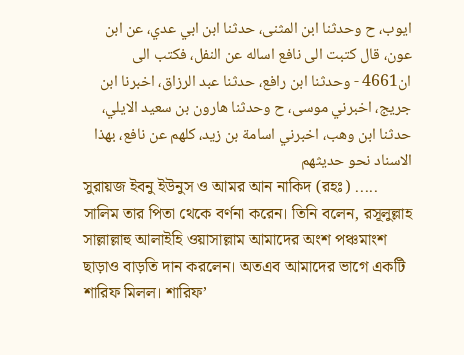ايوب، ح وحدثنا ابن المثنى، حدثنا ابن ابي عدي، عن ابن عون، قال كتبت الى نافع اساله عن النفل، فكتب الى ان4661 - وحدثنا ابن رافع، حدثنا عبد الرزاق، اخبرنا ابن جريج، اخبرني موسى، ح وحدثنا هارون بن سعيد الايلي، حدثنا ابن وهب، اخبرني اسامة بن زيد، كلهم عن نافع، بهذا الاسناد نحو حديثهم
সুরায়জ ইবনু ইউনুস ও আমর আন নাকিদ (রহঃ) ..... সালিম তার পিতা থেকে বর্ণনা করেন। তিনি বলেন, রসূলুল্লাহ সাল্লাল্লাহু আলাইহি ওয়াসাল্লাম আমাদের অংশ পঞ্চমাংশ ছাড়াও বাড়তি দান করলেন। অতএব আমাদের ভাগে একটি শারিফ মিলল। শারিফ’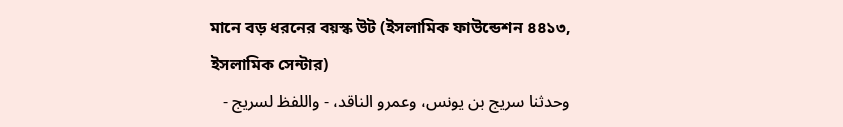মানে বড় ধরনের বয়স্ক উট (ইসলামিক ফাউন্ডেশন ৪৪১৩, ইসলামিক সেন্টার)
وحدثنا سريج بن يونس، وعمرو الناقد، - واللفظ لسريج -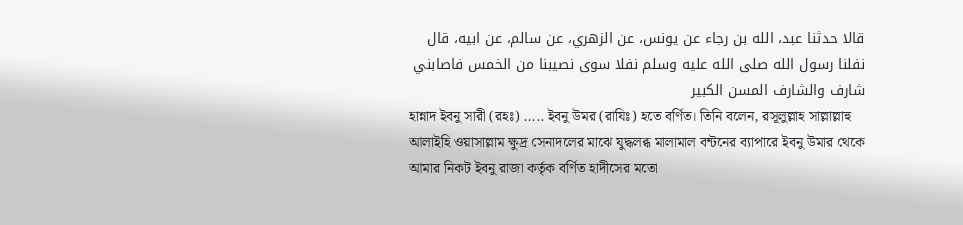قالا حدثنا عبد، الله بن رجاء عن يونس، عن الزهري، عن سالم، عن ابيه، قال نفلنا رسول الله صلى الله عليه وسلم نفلا سوى نصيبنا من الخمس فاصابني شارف والشارف المسن الكبير
হান্নাদ ইবনু সারী (রহঃ) ..... ইবনু উমর (রাযিঃ) হতে বর্ণিত। তিনি বলেন, রসূলুল্লাহ সাল্লাল্লাহু আলাইহি ওয়াসাল্লাম ক্ষুদ্র সেনাদলের মাঝে যুদ্ধলব্ধ মালামাল বন্টনের ব্যাপারে ইবনু উমার থেকে আমার নিকট ইবনু রাজা কর্তৃক বর্ণিত হাদীসের মতো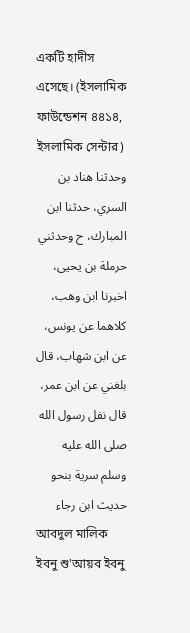একটি হাদীস এসেছে। (ইসলামিক ফাউন্ডেশন ৪৪১৪, ইসলামিক সেন্টার)
وحدثنا هناد بن السري، حدثنا ابن المبارك، ح وحدثني حرملة بن يحيى، اخبرنا ابن وهب، كلاهما عن يونس، عن ابن شهاب، قال بلغني عن ابن عمر، قال نفل رسول الله صلى الله عليه وسلم سرية بنحو حديث ابن رجاء
আবদুল মালিক ইবনু শু'আয়ব ইবনু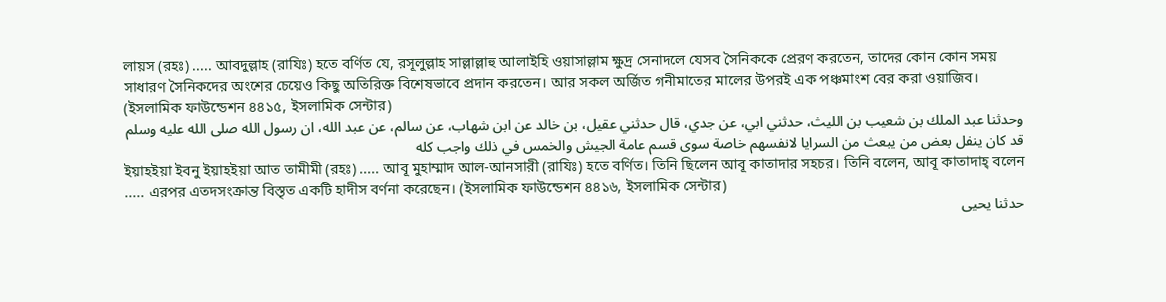লায়স (রহঃ) ..... আবদুল্লাহ (রাযিঃ) হতে বর্ণিত যে, রসূলুল্লাহ সাল্লাল্লাহু আলাইহি ওয়াসাল্লাম ক্ষুদ্র সেনাদলে যেসব সৈনিককে প্রেরণ করতেন, তাদের কোন কোন সময় সাধারণ সৈনিকদের অংশের চেয়েও কিছু অতিরিক্ত বিশেষভাবে প্রদান করতেন। আর সকল অর্জিত গনীমাতের মালের উপরই এক পঞ্চমাংশ বের করা ওয়াজিব। (ইসলামিক ফাউন্ডেশন ৪৪১৫, ইসলামিক সেন্টার)
وحدثنا عبد الملك بن شعيب بن الليث، حدثني ابي، عن جدي، قال حدثني عقيل، بن خالد عن ابن شهاب، عن سالم، عن عبد الله، ان رسول الله صلى الله عليه وسلم قد كان ينفل بعض من يبعث من السرايا لانفسهم خاصة سوى قسم عامة الجيش والخمس في ذلك واجب كله
ইয়াহইয়া ইবনু ইয়াহইয়া আত তামীমী (রহঃ) ..... আবূ মুহাম্মাদ আল-আনসারী (রাযিঃ) হতে বর্ণিত। তিনি ছিলেন আবূ কাতাদার সহচর। তিনি বলেন, আবূ কাতাদাহ্ বলেন ..... এরপর এতদসংক্রান্ত বিস্তৃত একটি হাদীস বর্ণনা করেছেন। (ইসলামিক ফাউন্ডেশন ৪৪১৬, ইসলামিক সেন্টার)
حدثنا يحيى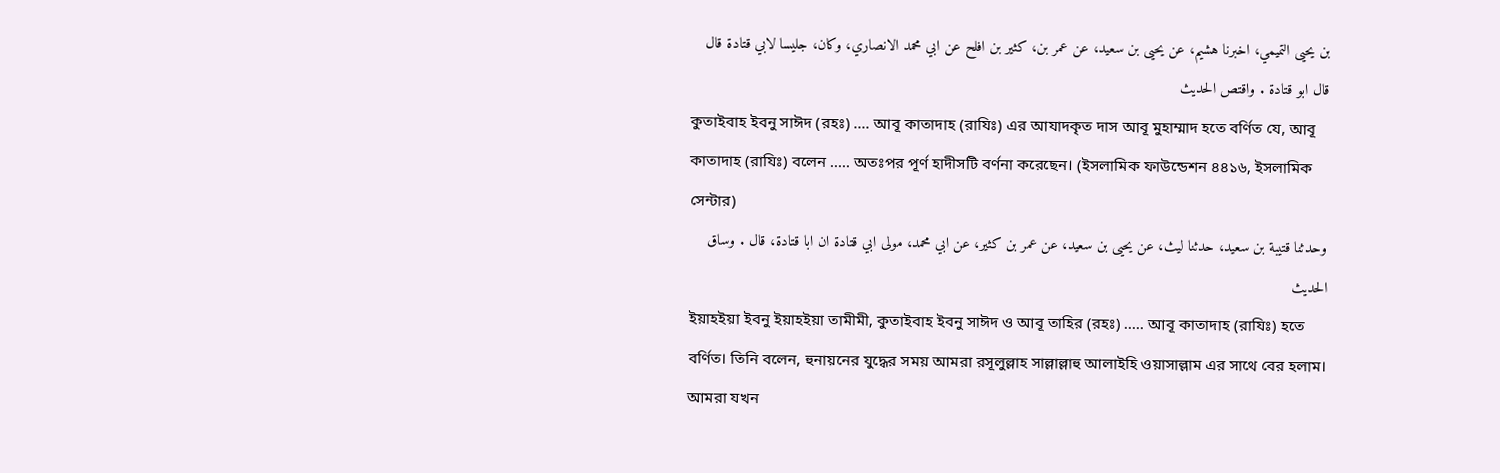بن يحيى التميمي، اخبرنا هشيم، عن يحيى بن سعيد، عن عمر بن، كثير بن افلح عن ابي محمد الانصاري، وكان، جليسا لابي قتادة قال قال ابو قتادة . واقتص الحديث
কুতাইবাহ ইবনু সাঈদ (রহঃ) .... আবূ কাতাদাহ (রাযিঃ) এর আযাদকৃত দাস আবূ মুহাম্মাদ হতে বর্ণিত যে, আবূ কাতাদাহ (রাযিঃ) বলেন ..... অতঃপর পূর্ণ হাদীসটি বর্ণনা করেছেন। (ইসলামিক ফাউন্ডেশন ৪৪১৬, ইসলামিক সেন্টার)
وحدثنا قتيبة بن سعيد، حدثنا ليث، عن يحيى بن سعيد، عن عمر بن كثير، عن ابي محمد، مولى ابي قتادة ان ابا قتادة، قال . وساق الحديث
ইয়াহইয়া ইবনু ইয়াহইয়া তামীমী, কুতাইবাহ ইবনু সাঈদ ও আবূ তাহির (রহঃ) ..... আবূ কাতাদাহ (রাযিঃ) হতে বর্ণিত। তিনি বলেন, হুনায়নের যুদ্ধের সময় আমরা রসূলুল্লাহ সাল্লাল্লাহু আলাইহি ওয়াসাল্লাম এর সাথে বের হলাম। আমরা যখন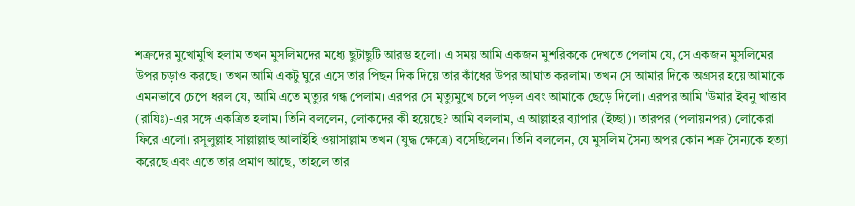শক্রদের মুখোমুখি হলাম তখন মুসলিমদের মধ্যে ছুটাছুটি আরম্ভ হলো। এ সময় আমি একজন মুশরিককে দেখতে পেলাম যে, সে একজন মুসলিমের উপর চড়াও করছে। তখন আমি একটু ঘুরে এসে তার পিছন দিক দিয়ে তার কাঁধের উপর আঘাত করলাম। তখন সে আমার দিকে অগ্রসর হয়ে আমাকে এমনভাবে চেপে ধরল যে, আমি এতে মৃত্যুর গন্ধ পেলাম। এরপর সে মৃত্যুমুখে চলে পড়ল এবং আমাকে ছেড়ে দিলো। এরপর আমি 'উমার ইবনু খাত্তাব (রাযিঃ)-এর সঙ্গে একত্রিত হলাম। তিনি বললেন, লোকদের কী হয়েছে? আমি বললাম, এ আল্লাহর ব্যাপার (ইচ্ছা)। তারপর (পলায়নপর) লোকেরা ফিরে এলো। রসূলুল্লাহ সাল্লাল্লাহু আলাইহি ওয়াসাল্লাম তখন (যুদ্ধ ক্ষেত্রে) বসেছিলেন। তিনি বললেন, যে মুসলিম সৈন্য অপর কোন শক্র সৈন্যকে হত্যা করেছে এবং এতে তার প্রমাণ আছে, তাহলে তার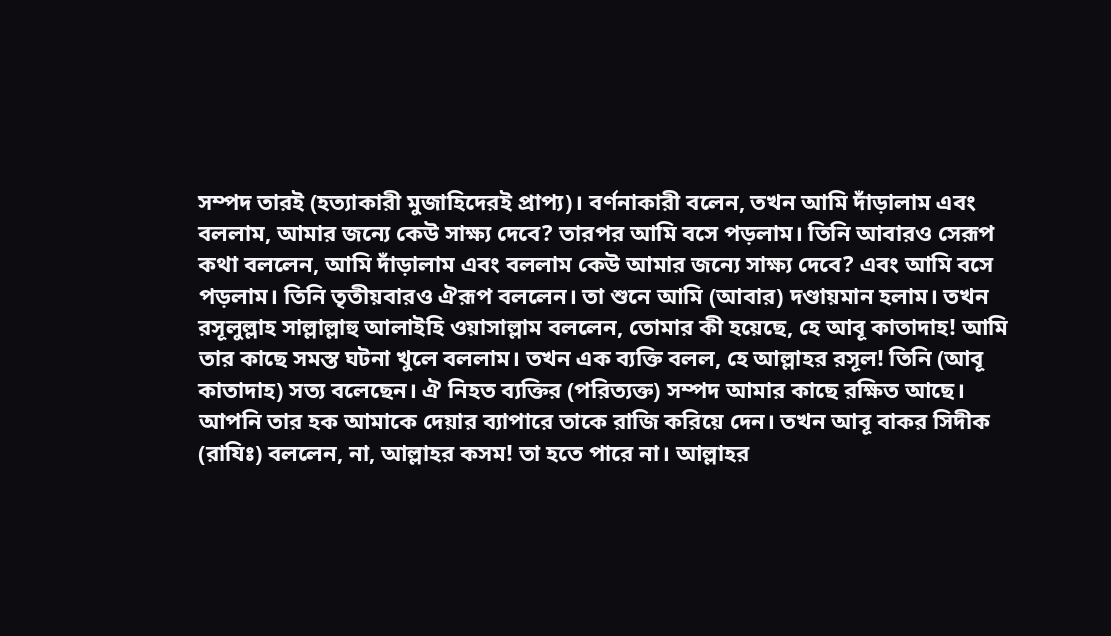সম্পদ তারই (হত্যাকারী মুজাহিদেরই প্রাপ্য)। বর্ণনাকারী বলেন, তখন আমি দাঁড়ালাম এবং বললাম, আমার জন্যে কেউ সাক্ষ্য দেবে? তারপর আমি বসে পড়লাম। তিনি আবারও সেরূপ কথা বললেন, আমি দাঁড়ালাম এবং বললাম কেউ আমার জন্যে সাক্ষ্য দেবে? এবং আমি বসে পড়লাম। তিনি তৃতীয়বারও ঐরূপ বললেন। তা শুনে আমি (আবার) দণ্ডায়মান হলাম। তখন রসূলুল্লাহ সাল্লাল্লাহু আলাইহি ওয়াসাল্লাম বললেন, তোমার কী হয়েছে, হে আবূ কাতাদাহ! আমি তার কাছে সমস্ত ঘটনা খুলে বললাম। তখন এক ব্যক্তি বলল, হে আল্লাহর রসূল! তিনি (আবূ কাতাদাহ) সত্য বলেছেন। ঐ নিহত ব্যক্তির (পরিত্যক্ত) সম্পদ আমার কাছে রক্ষিত আছে। আপনি তার হক আমাকে দেয়ার ব্যাপারে তাকে রাজি করিয়ে দেন। তখন আবূ বাকর সিদীক (রাযিঃ) বললেন, না, আল্লাহর কসম! তা হতে পারে না। আল্লাহর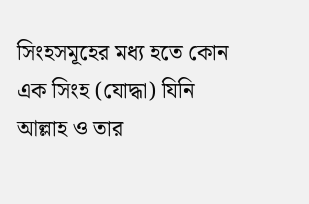সিংহসমূহের মধ্য হতে কোন এক সিংহ (যোদ্ধা) যিনি আল্লাহ ও তার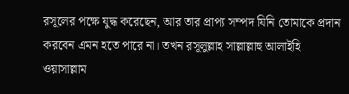রসূলের পক্ষে যুদ্ধ করেছেন, আর তার প্রাপ্য সম্পদ যিনি তোমাকে প্রদান করবেন এমন হতে পারে না। তখন রসূলুল্লাহ সাল্লাল্লাহু আলাইহি ওয়াসাল্লাম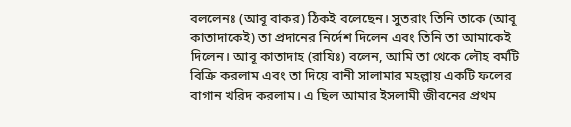বললেনঃ (আবূ বাকর) ঠিকই বলেছেন। সুতরাং তিনি তাকে (আবূ কাতাদাকেই) তা প্রদানের নির্দেশ দিলেন এবং তিনি তা আমাকেই দিলেন। আবূ কাতাদাহ (রাযিঃ) বলেন, আমি তা থেকে লৌহ বর্মটি বিক্রি করলাম এবং তা দিয়ে বানী সালামার মহল্লায় একটি ফলের বাগান খরিদ করলাম। এ ছিল আমার ইসলামী জীবনের প্রথম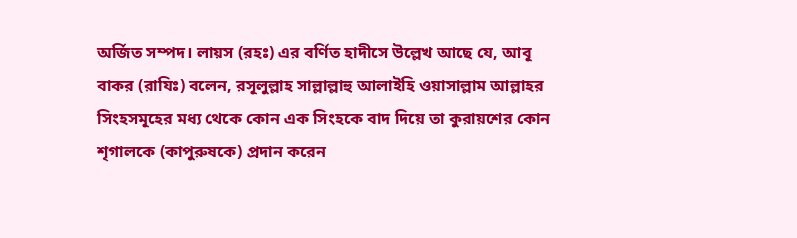অর্জিত সম্পদ। লায়স (রহঃ) এর বর্ণিত হাদীসে উল্লেখ আছে যে, আবূ বাকর (রাযিঃ) বলেন, রসূলুল্লাহ সাল্লাল্লাহু আলাইহি ওয়াসাল্লাম আল্লাহর সিংহসমূহের মধ্য থেকে কোন এক সিংহকে বাদ দিয়ে তা কুরায়শের কোন শৃগালকে (কাপুরুষকে) প্রদান করেন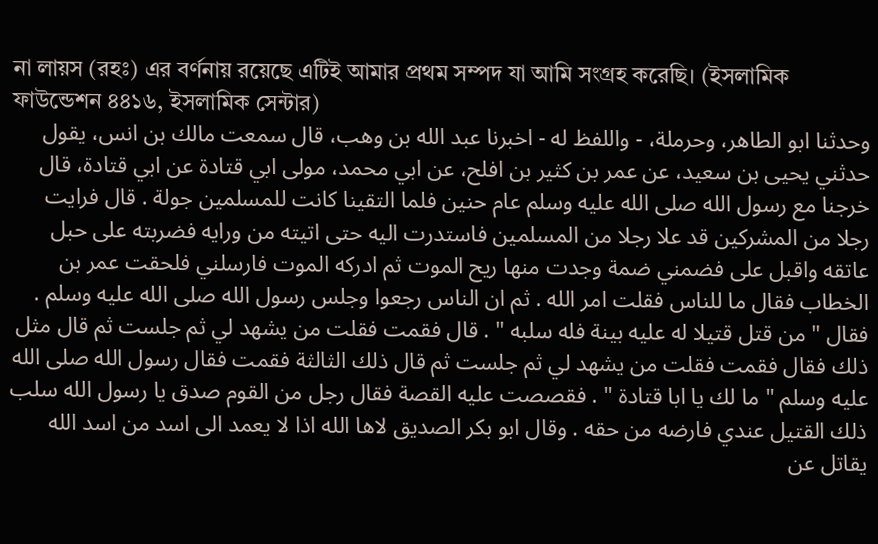না লায়স (রহঃ) এর বর্ণনায় রয়েছে এটিই আমার প্রথম সম্পদ যা আমি সংগ্রহ করেছি। (ইসলামিক ফাউন্ডেশন ৪৪১৬, ইসলামিক সেন্টার)
وحدثنا ابو الطاهر، وحرملة، - واللفظ له - اخبرنا عبد الله بن وهب، قال سمعت مالك بن انس، يقول حدثني يحيى بن سعيد، عن عمر بن كثير بن افلح، عن ابي محمد، مولى ابي قتادة عن ابي قتادة، قال خرجنا مع رسول الله صلى الله عليه وسلم عام حنين فلما التقينا كانت للمسلمين جولة . قال فرايت رجلا من المشركين قد علا رجلا من المسلمين فاستدرت اليه حتى اتيته من ورايه فضربته على حبل عاتقه واقبل على فضمني ضمة وجدت منها ريح الموت ثم ادركه الموت فارسلني فلحقت عمر بن الخطاب فقال ما للناس فقلت امر الله . ثم ان الناس رجعوا وجلس رسول الله صلى الله عليه وسلم . فقال " من قتل قتيلا له عليه بينة فله سلبه " . قال فقمت فقلت من يشهد لي ثم جلست ثم قال مثل ذلك فقال فقمت فقلت من يشهد لي ثم جلست ثم قال ذلك الثالثة فقمت فقال رسول الله صلى الله عليه وسلم " ما لك يا ابا قتادة " . فقصصت عليه القصة فقال رجل من القوم صدق يا رسول الله سلب ذلك القتيل عندي فارضه من حقه . وقال ابو بكر الصديق لاها الله اذا لا يعمد الى اسد من اسد الله يقاتل عن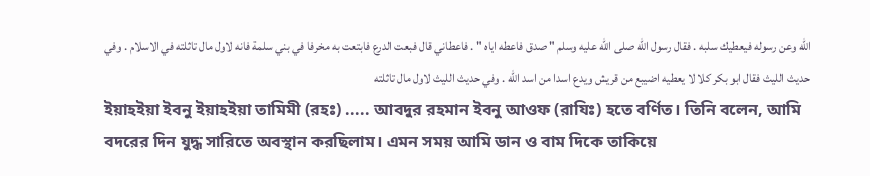الله وعن رسوله فيعطيك سلبه . فقال رسول الله صلى الله عليه وسلم " صدق فاعطه اياه " . فاعطاني قال فبعت الدرع فابتعت به مخرفا في بني سلمة فانه لاول مال تاثلته في الاسلام . وفي حديث الليث فقال ابو بكر كلا لا يعطيه اضيبع من قريش ويدع اسدا من اسد الله . وفي حديث الليث لاول مال تاثلته
ইয়াহইয়া ইবনু ইয়াহইয়া তামিমী (রহঃ) ..... আবদুর রহমান ইবনু আওফ (রাযিঃ) হতে বর্ণিত। তিনি বলেন, আমি বদরের দিন যুদ্ধ সারিতে অবস্থান করছিলাম। এমন সময় আমি ডান ও বাম দিকে তাকিয়ে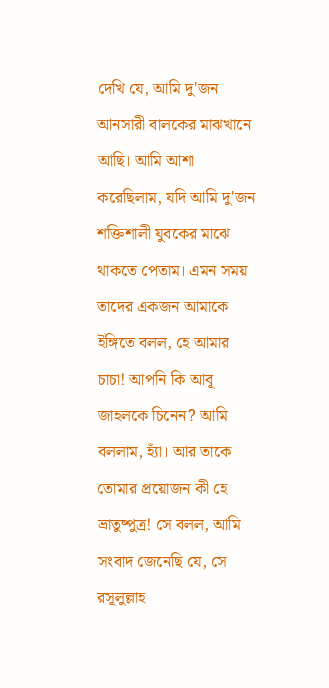দেখি যে, আমি দু'জন আনসারী বালকের মাঝখানে আছি। আমি আশা করেছিলাম, যদি আমি দু'জন শক্তিশালী যুবকের মাঝে থাকতে পেতাম। এমন সময় তাদের একজন আমাকে ইঙ্গিতে বলল, হে আমার চাচা! আপনি কি আবূ জাহলকে চিনেন? আমি বললাম, হ্যাঁ। আর তাকে তোমার প্রয়োজন কী হে ভ্রাতুষ্পুত্র! সে বলল, আমি সংবাদ জেনেছি যে, সে রসূলুল্লাহ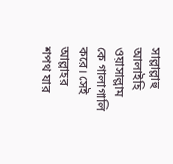সাল্লাল্লাহু আলাইহি ওয়াসাল্লাম কে গালাগালি করে। সেই আল্লাহর শপথ যার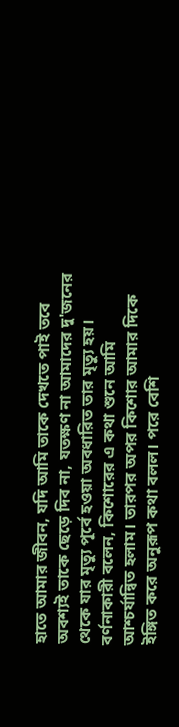হাতে আমার জীবন, যদি আমি তাকে দেখতে পাই তবে অবশ্যই তাকে ছেড়ে দিব না, যতক্ষণ না আমাদের দু'জনের থেকে যার মৃত্যু পূর্বে হওয়া অবধারিত তার মৃত্যু হয়। বর্ণনাকারী বলেন, কিশোরের এ কথা শুনে আমি আশ্চর্যান্বিত হলাম। তারপর অপর কিশোর আমার দিকে ইঙ্গিত করে অনুরূপ কথা বলল। পরে বেশি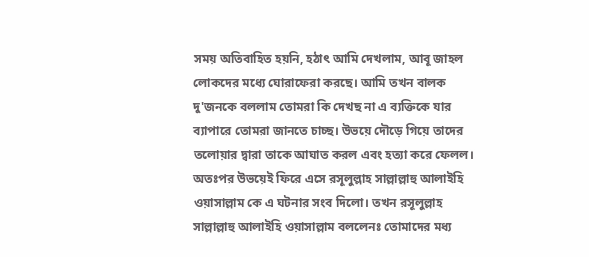সময় অতিবাহিত হয়নি, হঠাৎ আমি দেখলাম, আবূ জাহল লোকদের মধ্যে ঘোরাফেরা করছে। আমি তখন বালক দু'জনকে বললাম তোমরা কি দেখছ না এ ব্যক্তিকে যার ব্যাপারে তোমরা জানতে চাচ্ছ। উভয়ে দৌড়ে গিয়ে তাদের তলোয়ার দ্বারা তাকে আঘাত করল এবং হত্যা করে ফেলল। অতঃপর উভয়েই ফিরে এসে রসূলুল্লাহ সাল্লাল্লাহু আলাইহি ওয়াসাল্লাম কে এ ঘটনার সংব দিলো। তখন রসূলুল্লাহ সাল্লাল্লাহু আলাইহি ওয়াসাল্লাম বললেনঃ তোমাদের মধ্য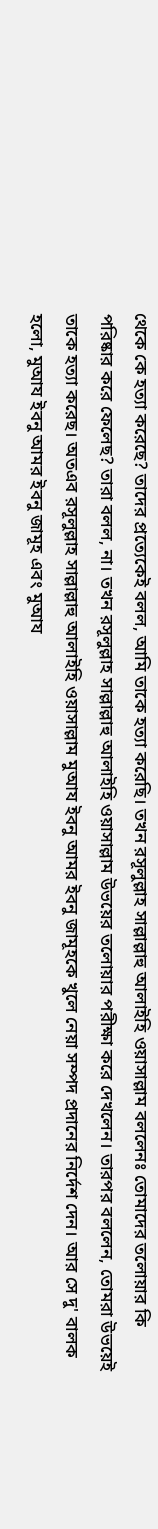থেকে কে হত্যা করেছে? তাদের প্রত্যেকেই বলল, আমি তাকে হত্যা করেছি। তখন রসূলুল্লাহ সাল্লাল্লাহু আলাইহি ওয়াসাল্লাম বললেনঃ তোমাদের তলোয়ার কি পরিষ্কার করে ফেলেছ? তারা বলল, না। তখন রসূলুল্লাহ সাল্লাল্লাহু আলাইহি ওয়াসাল্লাম উভয়ের তলোয়ার পরীক্ষা করে দেখলেন। তারপর বললেন, তোমরা উভয়েই তাকে হত্যা করেছ। অতএব রসূলুল্লাহ সাল্লাল্লাহু আলাইহি ওয়াসাল্লাম মুআয ইবনু আমর ইবনু জামূহকে খুলে নেয়া সম্পদ প্রদানের নির্দেশ দেন। আর সে দু' বালক হলো, মুআয ইবনু আমর ইবনু জামূহ এবং মুআয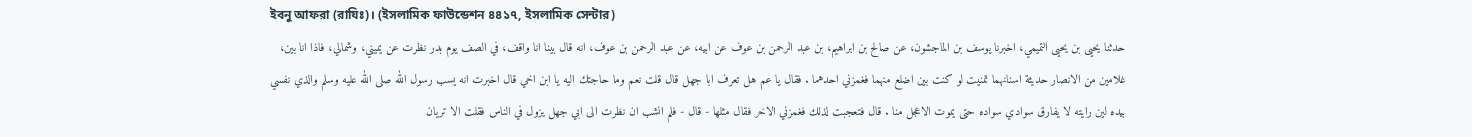ইবনু আফরা (রাযিঃ)। (ইসলামিক ফাউন্ডেশন ৪৪১৭, ইসলামিক সেন্টার)
حدثنا يحيى بن يحيى التميمي، اخبرنا يوسف بن الماجشون، عن صالح بن ابراهيم، بن عبد الرحمن بن عوف عن ابيه، عن عبد الرحمن بن عوف، انه قال بينا انا واقف، في الصف يوم بدر نظرت عن يميني، وشمالي، فاذا انا بين، غلامين من الانصار حديثة اسنانهما تمنيت لو كنت بين اضلع منهما فغمزني احدهما . فقال يا عم هل تعرف ابا جهل قال قلت نعم وما حاجتك اليه يا ابن اخي قال اخبرت انه يسب رسول الله صلى الله عليه وسلم والذي نفسي بيده لين رايته لا يفارق سوادي سواده حتى يموت الاعجل منا . قال فتعجبت لذلك فغمزني الاخر فقال مثلها - قال - فلم انشب ان نظرت الى ابي جهل يزول في الناس فقلت الا تريان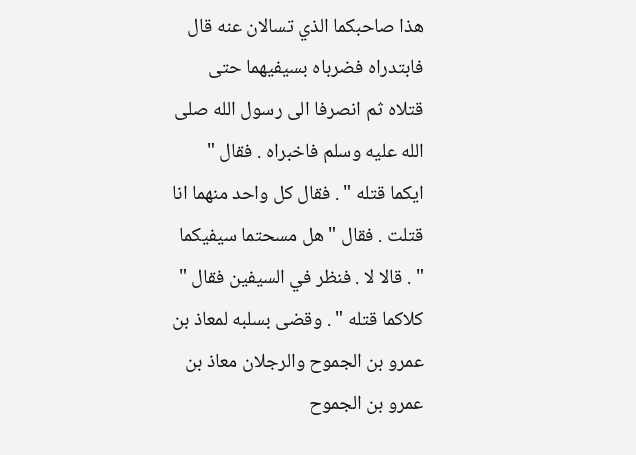هذا صاحبكما الذي تسالان عنه قال فابتدراه فضرباه بسيفيهما حتى قتلاه ثم انصرفا الى رسول الله صلى الله عليه وسلم فاخبراه . فقال " ايكما قتله " . فقال كل واحد منهما انا قتلت . فقال " هل مسحتما سيفيكما " . قالا لا . فنظر في السيفين فقال " كلاكما قتله " . وقضى بسلبه لمعاذ بن عمرو بن الجموح والرجلان معاذ بن عمرو بن الجموح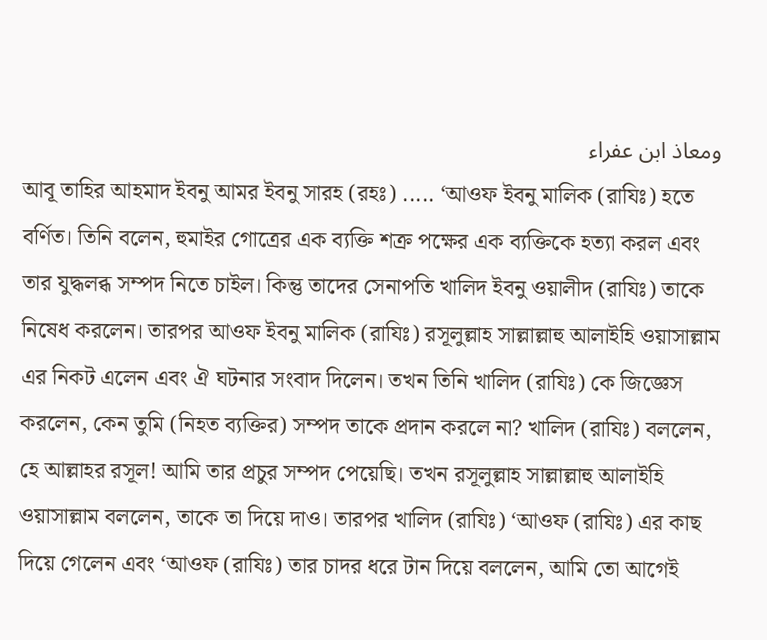ومعاذ ابن عفراء
আবূ তাহির আহমাদ ইবনু আমর ইবনু সারহ (রহঃ) ..... ‘আওফ ইবনু মালিক (রাযিঃ) হতে বর্ণিত। তিনি বলেন, হুমাইর গোত্রের এক ব্যক্তি শক্র পক্ষের এক ব্যক্তিকে হত্যা করল এবং তার যুদ্ধলব্ধ সম্পদ নিতে চাইল। কিন্তু তাদের সেনাপতি খালিদ ইবনু ওয়ালীদ (রাযিঃ) তাকে নিষেধ করলেন। তারপর আওফ ইবনু মালিক (রাযিঃ) রসূলুল্লাহ সাল্লাল্লাহু আলাইহি ওয়াসাল্লাম এর নিকট এলেন এবং ঐ ঘটনার সংবাদ দিলেন। তখন তিনি খালিদ (রাযিঃ) কে জিজ্ঞেস করলেন, কেন তুমি (নিহত ব্যক্তির) সম্পদ তাকে প্রদান করলে না? খালিদ (রাযিঃ) বললেন, হে আল্লাহর রসূল! আমি তার প্রচুর সম্পদ পেয়েছি। তখন রসূলুল্লাহ সাল্লাল্লাহু আলাইহি ওয়াসাল্লাম বললেন, তাকে তা দিয়ে দাও। তারপর খালিদ (রাযিঃ) ‘আওফ (রাযিঃ) এর কাছ দিয়ে গেলেন এবং ‘আওফ (রাযিঃ) তার চাদর ধরে টান দিয়ে বললেন, আমি তো আগেই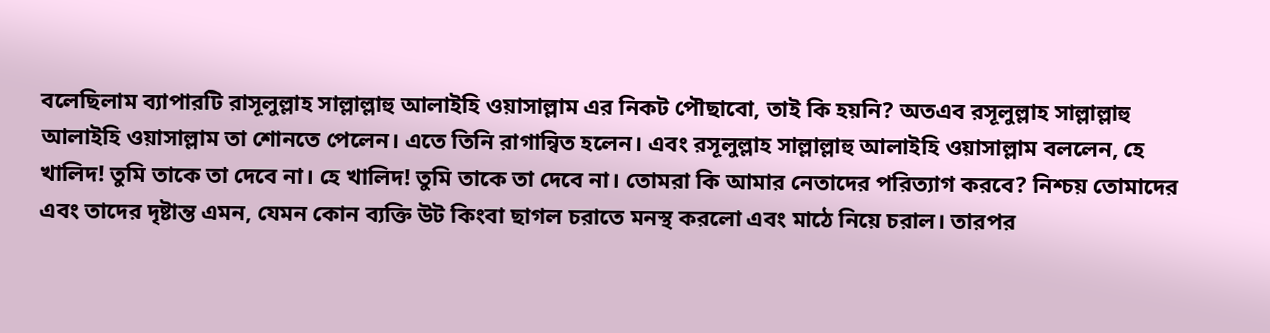বলেছিলাম ব্যাপারটি রাসূলুল্লাহ সাল্লাল্লাহু আলাইহি ওয়াসাল্লাম এর নিকট পৌছাবো, তাই কি হয়নি? অতএব রসূলুল্লাহ সাল্লাল্লাহু আলাইহি ওয়াসাল্লাম তা শোনতে পেলেন। এতে তিনি রাগান্বিত হলেন। এবং রসূলুল্লাহ সাল্লাল্লাহু আলাইহি ওয়াসাল্লাম বললেন, হে খালিদ! তুমি তাকে তা দেবে না। হে খালিদ! তুমি তাকে তা দেবে না। তোমরা কি আমার নেতাদের পরিত্যাগ করবে? নিশ্চয় তোমাদের এবং তাদের দৃষ্টান্ত এমন, যেমন কোন ব্যক্তি উট কিংবা ছাগল চরাতে মনস্থ করলো এবং মাঠে নিয়ে চরাল। তারপর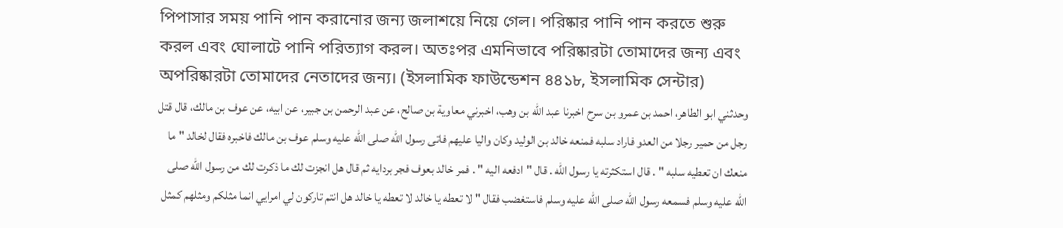পিপাসার সময় পানি পান করানোর জন্য জলাশয়ে নিয়ে গেল। পরিষ্কার পানি পান করতে শুরু করল এবং ঘোলাটে পানি পরিত্যাগ করল। অতঃপর এমনিভাবে পরিষ্কারটা তোমাদের জন্য এবং অপরিষ্কারটা তোমাদের নেতাদের জন্য। (ইসলামিক ফাউন্ডেশন ৪৪১৮, ইসলামিক সেন্টার)
وحدثني ابو الطاهر، احمد بن عمرو بن سرح اخبرنا عبد الله بن وهب، اخبرني معاوية بن صالح، عن عبد الرحمن بن جبير، عن ابيه، عن عوف بن مالك، قال قتل رجل من حمير رجلا من العدو فاراد سلبه فمنعه خالد بن الوليد وكان واليا عليهم فاتى رسول الله صلى الله عليه وسلم عوف بن مالك فاخبره فقال لخالد " ما منعك ان تعطيه سلبه " . قال استكثرته يا رسول الله . قال " ادفعه اليه " . فمر خالد بعوف فجر بردايه ثم قال هل انجزت لك ما ذكرت لك من رسول الله صلى الله عليه وسلم فسمعه رسول الله صلى الله عليه وسلم فاستغضب فقال " لا تعطه يا خالد لا تعطه يا خالد هل انتم تاركون لي امرايي انما مثلكم ومثلهم كمثل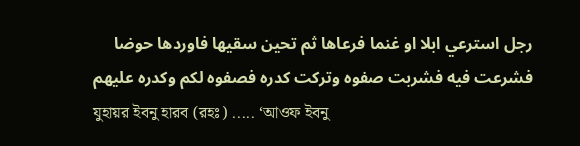رجل استرعي ابلا او غنما فرعاها ثم تحين سقيها فاوردها حوضا فشرعت فيه فشربت صفوه وتركت كدره فصفوه لكم وكدره عليهم
যুহায়র ইবনু হারব (রহঃ) ..... ‘আওফ ইবনু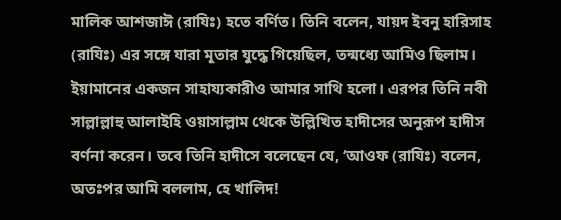মালিক আশজাঈ (রাযিঃ) হতে বর্ণিত। তিনি বলেন, যায়দ ইবনু হারিসাহ (রাযিঃ) এর সঙ্গে যারা মূতার যুদ্ধে গিয়েছিল, তন্মধ্যে আমিও ছিলাম। ইয়ামানের একজন সাহায্যকারীও আমার সাথি হলো। এরপর তিনি নবী সাল্লাল্লাহু আলাইহি ওয়াসাল্লাম থেকে উল্লিখিত হাদীসের অনুরূপ হাদীস বর্ণনা করেন। তবে তিনি হাদীসে বলেছেন যে, ‘আওফ (রাযিঃ) বলেন, অতঃপর আমি বললাম, হে খালিদ!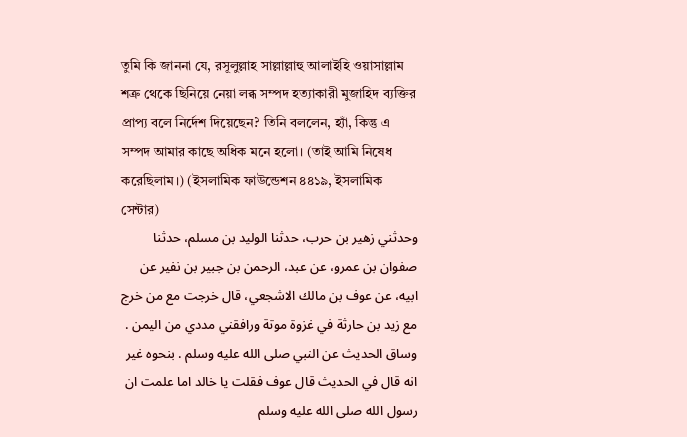তুমি কি জাননা যে, রসূলুল্লাহ সাল্লাল্লাহু আলাইহি ওয়াসাল্লাম শত্রু থেকে ছিনিয়ে নেয়া লব্ধ সম্পদ হত্যাকারী মুজাহিদ ব্যক্তির প্রাপ্য বলে নির্দেশ দিয়েছেন? তিনি বললেন, হ্যাঁ, কিন্তু এ সম্পদ আমার কাছে অধিক মনে হলো। (তাই আমি নিষেধ করেছিলাম।) (ইসলামিক ফাউন্ডেশন ৪৪১৯, ইসলামিক সেন্টার)
وحدثني زهير بن حرب، حدثنا الوليد بن مسلم، حدثنا صفوان بن عمرو، عن عبد، الرحمن بن جبير بن نفير عن ابيه، عن عوف بن مالك الاشجعي، قال خرجت مع من خرج مع زيد بن حارثة في غزوة موتة ورافقني مددي من اليمن . وساق الحديث عن النبي صلى الله عليه وسلم . بنحوه غير انه قال في الحديث قال عوف فقلت يا خالد اما علمت ان رسول الله صلى الله عليه وسلم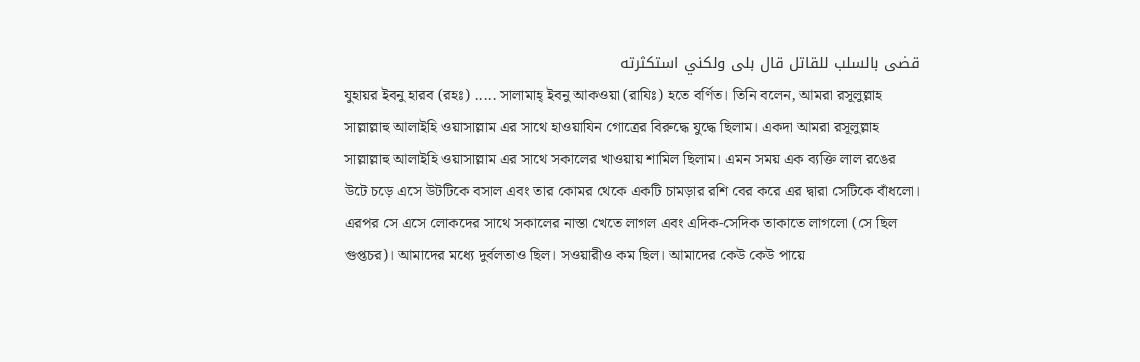قضى بالسلب للقاتل قال بلى ولكني استكثرته
যুহায়র ইবনু হারব (রহঃ) ..... সালামাহ্ ইবনু আকওয়া (রাযিঃ) হতে বর্ণিত। তিনি বলেন, আমরা রসূলুল্লাহ সাল্লাল্লাহু আলাইহি ওয়াসাল্লাম এর সাথে হাওয়াযিন গোত্রের বিরুদ্ধে যুদ্ধে ছিলাম। একদা আমরা রসূলুল্লাহ সাল্লাল্লাহু আলাইহি ওয়াসাল্লাম এর সাথে সকালের খাওয়ায় শামিল ছিলাম। এমন সময় এক ব্যক্তি লাল রঙের উটে চড়ে এসে উটটিকে বসাল এবং তার কোমর থেকে একটি চামড়ার রশি বের করে এর দ্বারা সেটিকে বাঁধলো। এরপর সে এসে লোকদের সাথে সকালের নাস্তা খেতে লাগল এবং এদিক-সেদিক তাকাতে লাগলো (সে ছিল গুপ্তচর)। আমাদের মধ্যে দুর্বলতাও ছিল। সওয়ারীও কম ছিল। আমাদের কেউ কেউ পায়ে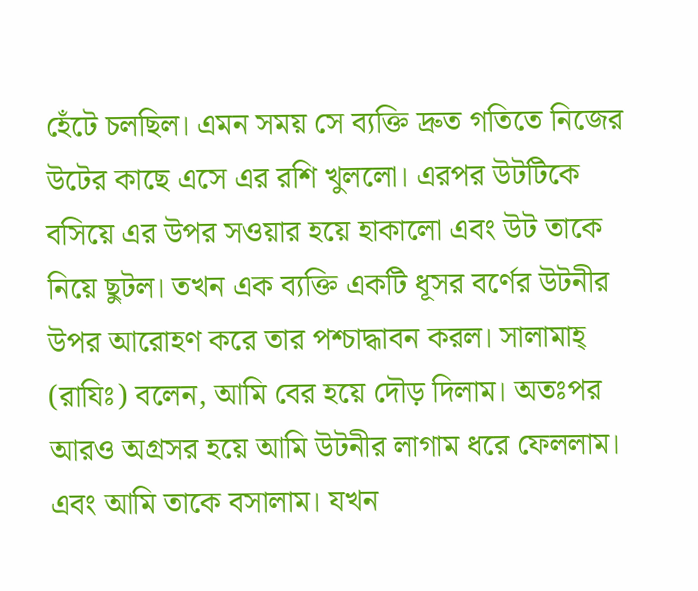হেঁটে চলছিল। এমন সময় সে ব্যক্তি দ্রুত গতিতে নিজের উটের কাছে এসে এর রশি খুললো। এরপর উটটিকে বসিয়ে এর উপর সওয়ার হয়ে হাকালো এবং উট তাকে নিয়ে ছুটল। তখন এক ব্যক্তি একটি ধূসর বর্ণের উটনীর উপর আরোহণ করে তার পশ্চাদ্ধাবন করল। সালামাহ্ (রাযিঃ) বলেন, আমি বের হয়ে দৌড় দিলাম। অতঃপর আরও অগ্রসর হয়ে আমি উটনীর লাগাম ধরে ফেললাম। এবং আমি তাকে বসালাম। যখন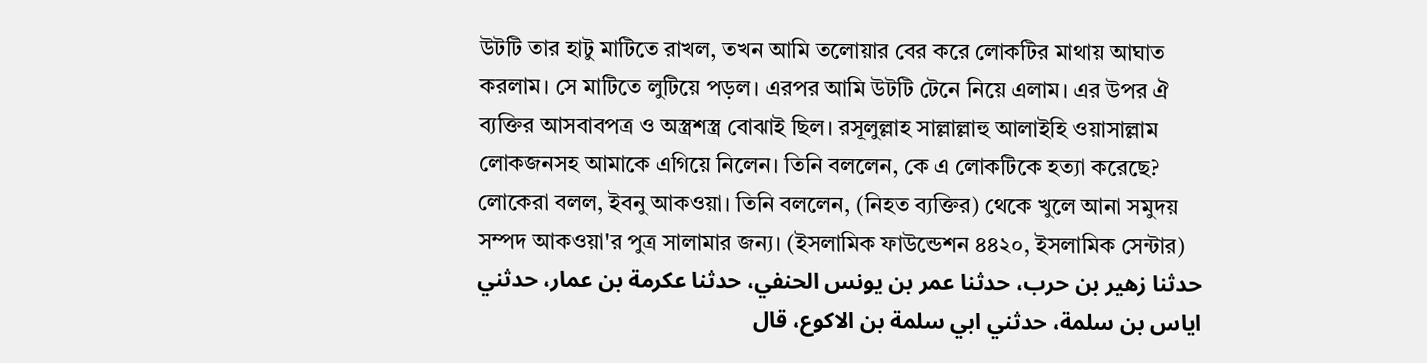উটটি তার হাটু মাটিতে রাখল, তখন আমি তলোয়ার বের করে লোকটির মাথায় আঘাত করলাম। সে মাটিতে লুটিয়ে পড়ল। এরপর আমি উটটি টেনে নিয়ে এলাম। এর উপর ঐ ব্যক্তির আসবাবপত্র ও অস্ত্রশস্ত্র বোঝাই ছিল। রসূলুল্লাহ সাল্লাল্লাহু আলাইহি ওয়াসাল্লাম লোকজনসহ আমাকে এগিয়ে নিলেন। তিনি বললেন, কে এ লোকটিকে হত্যা করেছে? লোকেরা বলল, ইবনু আকওয়া। তিনি বললেন, (নিহত ব্যক্তির) থেকে খুলে আনা সমুদয় সম্পদ আকওয়া'র পুত্র সালামার জন্য। (ইসলামিক ফাউন্ডেশন ৪৪২০, ইসলামিক সেন্টার)
حدثنا زهير بن حرب، حدثنا عمر بن يونس الحنفي، حدثنا عكرمة بن عمار، حدثني اياس بن سلمة، حدثني ابي سلمة بن الاكوع، قال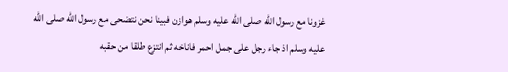غزونا مع رسول الله صلى الله عليه وسلم هوازن فبينا نحن نتضحى مع رسول الله صلى الله عليه وسلم اذ جاء رجل على جمل احمر فاناخه ثم انتزع طلقا من حقبه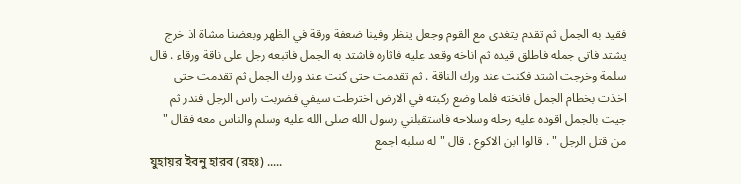فقيد به الجمل ثم تقدم يتغدى مع القوم وجعل ينظر وفينا ضعفة ورقة في الظهر وبعضنا مشاة اذ خرج يشتد فاتى جمله فاطلق قيده ثم اناخه وقعد عليه فاثاره فاشتد به الجمل فاتبعه رجل على ناقة ورقاء . قال سلمة وخرجت اشتد فكنت عند ورك الناقة . ثم تقدمت حتى كنت عند ورك الجمل ثم تقدمت حتى اخذت بخطام الجمل فانخته فلما وضع ركبته في الارض اخترطت سيفي فضربت راس الرجل فندر ثم جيت بالجمل اقوده عليه رحله وسلاحه فاستقبلني رسول الله صلى الله عليه وسلم والناس معه فقال " من قتل الرجل " . قالوا ابن الاكوع . قال " له سلبه اجمع
যুহায়র ইবনু হারব (রহঃ) .....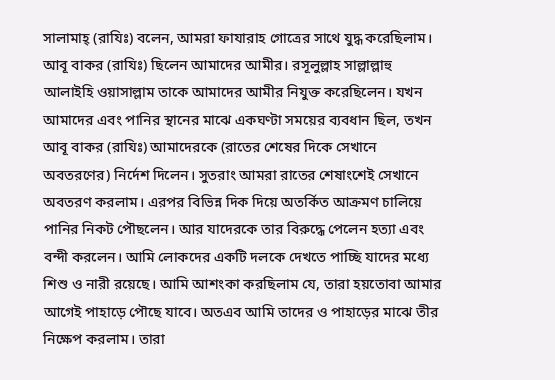সালামাহ্ (রাযিঃ) বলেন, আমরা ফাযারাহ গোত্রের সাথে যুদ্ধ করেছিলাম। আবূ বাকর (রাযিঃ) ছিলেন আমাদের আমীর। রসূলুল্লাহ সাল্লাল্লাহু আলাইহি ওয়াসাল্লাম তাকে আমাদের আমীর নিযুক্ত করেছিলেন। যখন আমাদের এবং পানির স্থানের মাঝে একঘণ্টা সময়ের ব্যবধান ছিল, তখন আবূ বাকর (রাযিঃ) আমাদেরকে (রাতের শেষের দিকে সেখানে অবতরণের) নির্দেশ দিলেন। সুতরাং আমরা রাতের শেষাংশেই সেখানে অবতরণ করলাম। এরপর বিভিন্ন দিক দিয়ে অতর্কিত আক্রমণ চালিয়ে পানির নিকট পৌছলেন। আর যাদেরকে তার বিরুদ্ধে পেলেন হত্যা এবং বন্দী করলেন। আমি লোকদের একটি দলকে দেখতে পাচ্ছি যাদের মধ্যে শিশু ও নারী রয়েছে। আমি আশংকা করছিলাম যে, তারা হয়তোবা আমার আগেই পাহাড়ে পৌছে যাবে। অতএব আমি তাদের ও পাহাড়ের মাঝে তীর নিক্ষেপ করলাম। তারা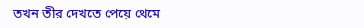তখন তীর দেখতে পেয়ে থেমে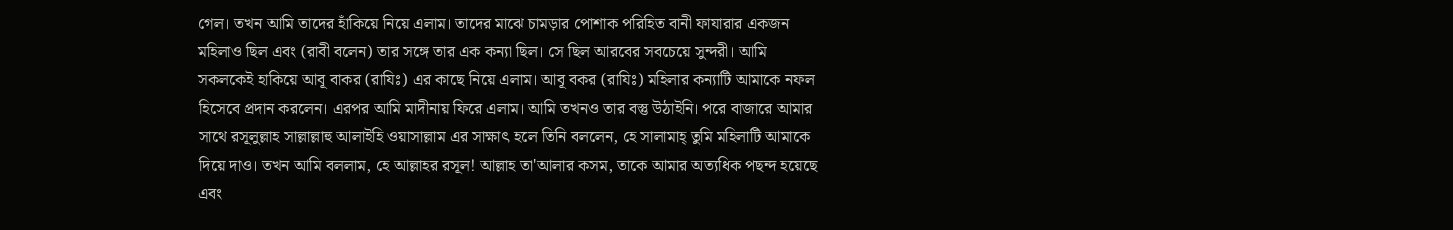গেল। তখন আমি তাদের হাঁকিয়ে নিয়ে এলাম। তাদের মাঝে চামড়ার পোশাক পরিহিত বানী ফাযারার একজন মহিলাও ছিল এবং (রাবী বলেন) তার সঙ্গে তার এক কন্যা ছিল। সে ছিল আরবের সবচেয়ে সুন্দরী। আমি সকলকেই হাকিয়ে আবূ বাকর (রাযিঃ) এর কাছে নিয়ে এলাম। আবূ বকর (রাযিঃ) মহিলার কন্যাটি আমাকে নফল হিসেবে প্রদান করলেন। এরপর আমি মাদীনায় ফিরে এলাম। আমি তখনও তার বস্তু উঠাইনি। পরে বাজারে আমার সাথে রসূলুল্লাহ সাল্লাল্লাহু আলাইহি ওয়াসাল্লাম এর সাক্ষাৎ হলে তিনি বললেন, হে সালামাহ্ তুমি মহিলাটি আমাকে দিয়ে দাও। তখন আমি বললাম, হে আল্লাহর রসূল! আল্লাহ তা'আলার কসম, তাকে আমার অত্যধিক পছন্দ হয়েছে এবং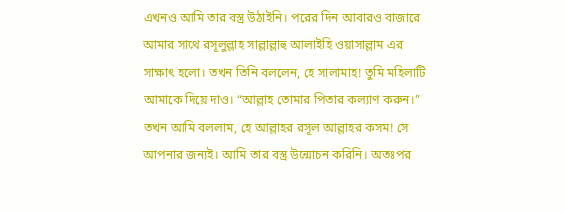এখনও আমি তার বস্ত্র উঠাইনি। পরের দিন আবারও বাজারে আমার সাথে রসূলুল্লাহ সাল্লাল্লাহু আলাইহি ওয়াসাল্লাম এর সাক্ষাৎ হলো। তখন তিনি বললেন, হে সালামাহ! তুমি মহিলাটি আমাকে দিয়ে দাও। “আল্লাহ তোমার পিতার কল্যাণ করুন।” তখন আমি বললাম, হে আল্লাহর রসূল আল্লাহর কসম! সে আপনার জন্যই। আমি তার বস্ত্র উন্মোচন করিনি। অতঃপর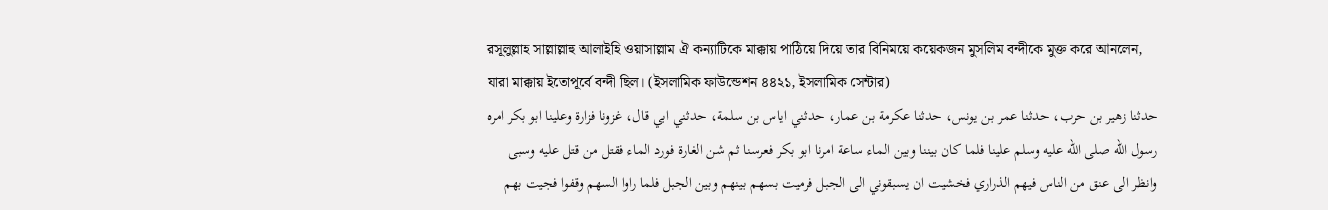রসূলুল্লাহ সাল্লাল্লাহু আলাইহি ওয়াসাল্লাম ঐ কন্যাটিকে মাক্কায় পাঠিয়ে দিয়ে তার বিনিময়ে কয়েকজন মুসলিম বন্দীকে মুক্ত করে আনলেন, যারা মাক্কায় ইতোপূর্বে বন্দী ছিল। (ইসলামিক ফাউন্ডেশন ৪৪২১, ইসলামিক সেন্টার)
حدثنا زهير بن حرب، حدثنا عمر بن يونس، حدثنا عكرمة بن عمار، حدثني اياس بن سلمة، حدثني ابي قال، غزونا فزارة وعلينا ابو بكر امره رسول الله صلى الله عليه وسلم علينا فلما كان بيننا وبين الماء ساعة امرنا ابو بكر فعرسنا ثم شن الغارة فورد الماء فقتل من قتل عليه وسبى وانظر الى عنق من الناس فيهم الذراري فخشيت ان يسبقوني الى الجبل فرميت بسهم بينهم وبين الجبل فلما راوا السهم وقفوا فجيت بهم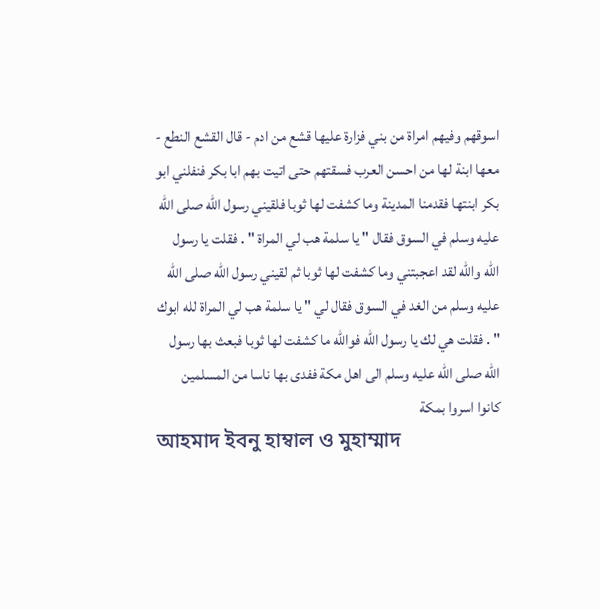اسوقهم وفيهم امراة من بني فزارة عليها قشع من ادم - قال القشع النطع - معها ابنة لها من احسن العرب فسقتهم حتى اتيت بهم ابا بكر فنفلني ابو بكر ابنتها فقدمنا المدينة وما كشفت لها ثوبا فلقيني رسول الله صلى الله عليه وسلم في السوق فقال " يا سلمة هب لي المراة " . فقلت يا رسول الله والله لقد اعجبتني وما كشفت لها ثوبا ثم لقيني رسول الله صلى الله عليه وسلم من الغد في السوق فقال لي " يا سلمة هب لي المراة لله ابوك " . فقلت هي لك يا رسول الله فوالله ما كشفت لها ثوبا فبعث بها رسول الله صلى الله عليه وسلم الى اهل مكة ففدى بها ناسا من المسلمين كانوا اسروا بمكة
আহমাদ ইবনু হাম্বাল ও মুহাম্মাদ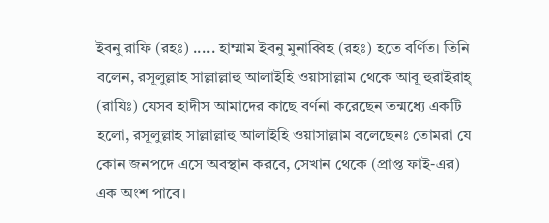ইবনু রাফি (রহঃ) ..... হাম্মাম ইবনু মুনাব্বিহ (রহঃ) হতে বর্ণিত। তিনি বলেন, রসূলুল্লাহ সাল্লাল্লাহু আলাইহি ওয়াসাল্লাম থেকে আবূ হুরাইরাহ্ (রাযিঃ) যেসব হাদীস আমাদের কাছে বর্ণনা করেছেন তন্মধ্যে একটি হলো, রসূলুল্লাহ সাল্লাল্লাহু আলাইহি ওয়াসাল্লাম বলেছেনঃ তোমরা যে কোন জনপদে এসে অবস্থান করবে, সেখান থেকে (প্রাপ্ত ফাই-এর) এক অংশ পাবে।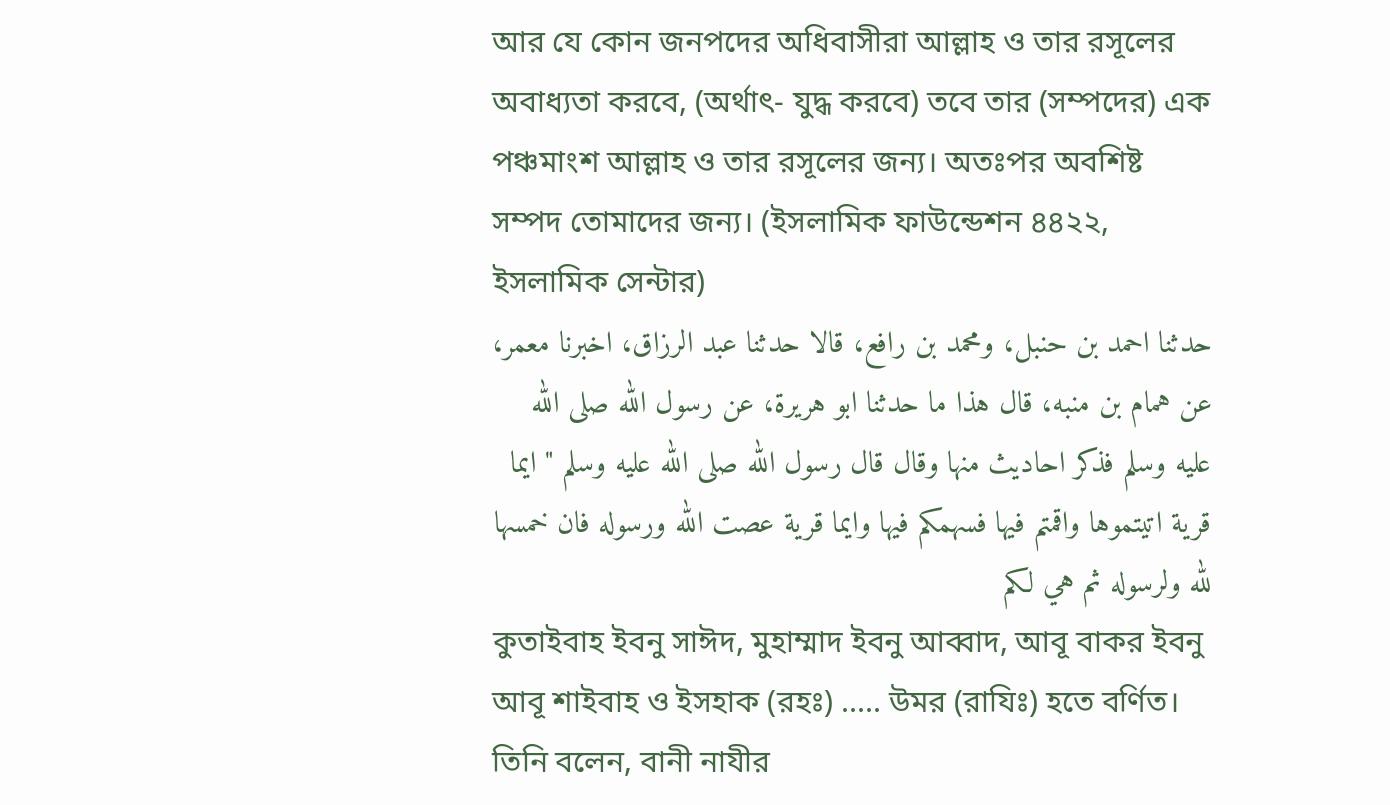আর যে কোন জনপদের অধিবাসীরা আল্লাহ ও তার রসূলের অবাধ্যতা করবে, (অর্থাৎ- যুদ্ধ করবে) তবে তার (সম্পদের) এক পঞ্চমাংশ আল্লাহ ও তার রসূলের জন্য। অতঃপর অবশিষ্ট সম্পদ তোমাদের জন্য। (ইসলামিক ফাউন্ডেশন ৪৪২২, ইসলামিক সেন্টার)
حدثنا احمد بن حنبل، ومحمد بن رافع، قالا حدثنا عبد الرزاق، اخبرنا معمر، عن همام بن منبه، قال هذا ما حدثنا ابو هريرة، عن رسول الله صلى الله عليه وسلم فذكر احاديث منها وقال قال رسول الله صلى الله عليه وسلم " ايما قرية اتيتموها واقمتم فيها فسهمكم فيها وايما قرية عصت الله ورسوله فان خمسها لله ولرسوله ثم هي لكم
কুতাইবাহ ইবনু সাঈদ, মুহাম্মাদ ইবনু আব্বাদ, আবূ বাকর ইবনু আবূ শাইবাহ ও ইসহাক (রহঃ) ..... উমর (রাযিঃ) হতে বর্ণিত। তিনি বলেন, বানী নাযীর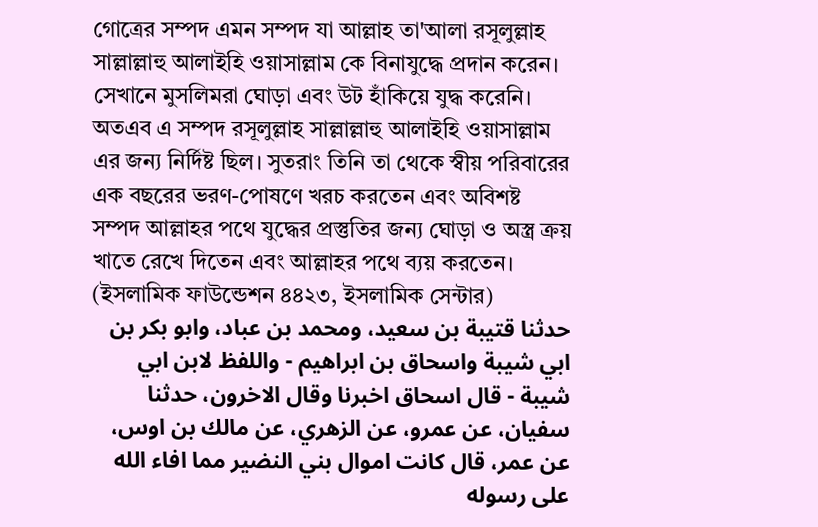গোত্রের সম্পদ এমন সম্পদ যা আল্লাহ তা'আলা রসূলুল্লাহ সাল্লাল্লাহু আলাইহি ওয়াসাল্লাম কে বিনাযুদ্ধে প্রদান করেন। সেখানে মুসলিমরা ঘোড়া এবং উট হাঁকিয়ে যুদ্ধ করেনি। অতএব এ সম্পদ রসূলুল্লাহ সাল্লাল্লাহু আলাইহি ওয়াসাল্লাম এর জন্য নির্দিষ্ট ছিল। সুতরাং তিনি তা থেকে স্বীয় পরিবারের এক বছরের ভরণ-পোষণে খরচ করতেন এবং অবিশষ্ট সম্পদ আল্লাহর পথে যুদ্ধের প্রস্তুতির জন্য ঘোড়া ও অস্ত্র ক্রয় খাতে রেখে দিতেন এবং আল্লাহর পথে ব্যয় করতেন। (ইসলামিক ফাউন্ডেশন ৪৪২৩, ইসলামিক সেন্টার)
حدثنا قتيبة بن سعيد، ومحمد بن عباد، وابو بكر بن ابي شيبة واسحاق بن ابراهيم - واللفظ لابن ابي شيبة - قال اسحاق اخبرنا وقال الاخرون، حدثنا سفيان، عن عمرو، عن الزهري، عن مالك بن اوس، عن عمر، قال كانت اموال بني النضير مما افاء الله على رسوله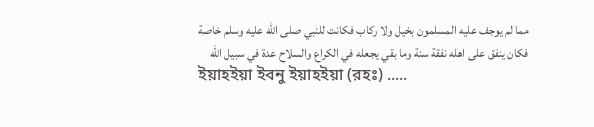مما لم يوجف عليه المسلمون بخيل ولا ركاب فكانت للنبي صلى الله عليه وسلم خاصة فكان ينفق على اهله نفقة سنة وما بقي يجعله في الكراع والسلاح عدة في سبيل الله
ইয়াহইয়া ইবনু ইয়াহইয়া (রহঃ) .....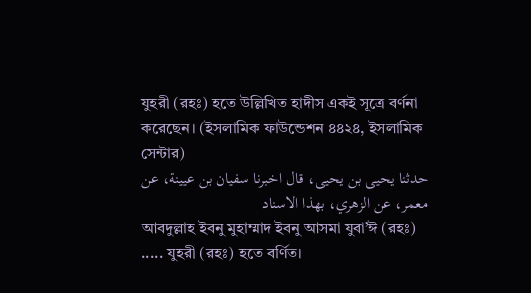যুহরী (রহঃ) হতে উল্লিখিত হাদীস একই সূত্রে বর্ণনা করেছেন। (ইসলামিক ফাউন্ডেশন ৪৪২৪, ইসলামিক সেন্টার)
حدثنا يحيى بن يحيى، قال اخبرنا سفيان بن عيينة، عن معمر، عن الزهري، بهذا الاسناد
আবদুল্লাহ ইবনু মুহাম্মাদ ইবনু আসমা যুবা’ঈ (রহঃ) ..... যুহরী (রহঃ) হতে বর্ণিত।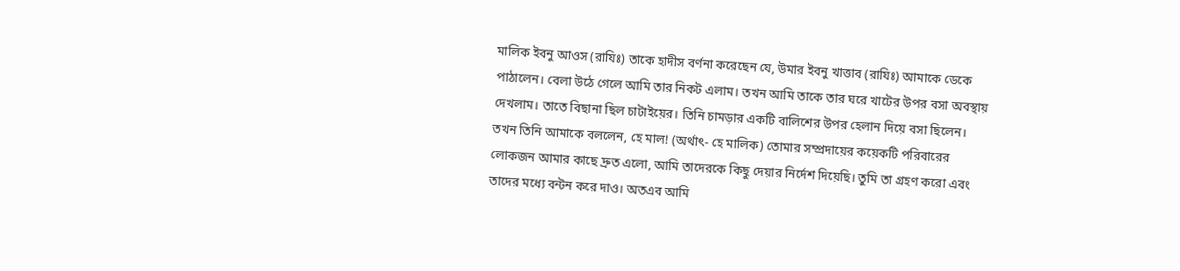মালিক ইবনু আওস (রাযিঃ) তাকে হাদীস বর্ণনা করেছেন যে, উমার ইবনু খাত্তাব (রাযিঃ) আমাকে ডেকে পাঠালেন। বেলা উঠে গেলে আমি তার নিকট এলাম। তখন আমি তাকে তার ঘরে খাটের উপর বসা অবস্থায় দেখলাম। তাতে বিছানা ছিল চাটাইয়ের। তিনি চামড়ার একটি বালিশের উপর হেলান দিয়ে বসা ছিলেন। তখন তিনি আমাকে বললেন, হে মাল! (অর্থাৎ- হে মালিক) তোমার সম্প্রদায়ের কয়েকটি পরিবারের লোকজন আমার কাছে দ্রুত এলো, আমি তাদেরকে কিছু দেয়ার নির্দেশ দিয়েছি। তুমি তা গ্রহণ করো এবং তাদের মধ্যে বন্টন করে দাও। অতএব আমি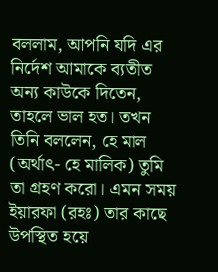বললাম, আপনি যদি এর নির্দেশ আমাকে ব্যতীত অন্য কাউকে দিতেন, তাহলে ভাল হত। তখন তিনি বললেন, হে মাল (অর্থাৎ- হে মালিক) তুমি তা গ্রহণ করো। এমন সময় ইয়ারফা (রহঃ) তার কাছে উপস্থিত হয়ে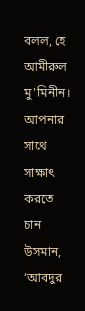বলল, হে আমীরুল মু'মিনীন। আপনার সাথে সাক্ষাৎ করতে চান উসমান, ‘আবদুর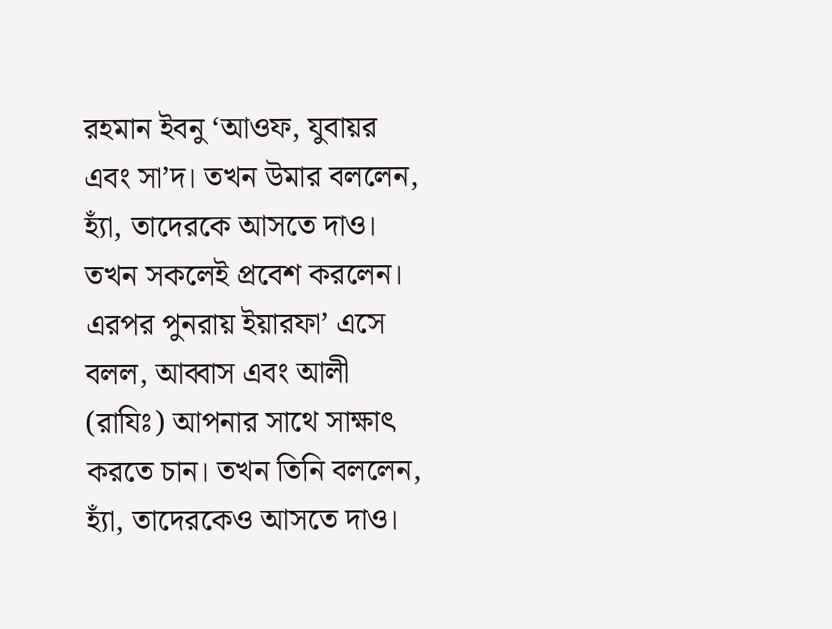রহমান ইবনু ‘আওফ, যুবায়র এবং সা’দ। তখন উমার বললেন, হ্যাঁ, তাদেরকে আসতে দাও। তখন সকলেই প্রবেশ করলেন। এরপর পুনরায় ইয়ারফা’ এসে বলল, আব্বাস এবং আলী (রাযিঃ) আপনার সাথে সাক্ষাৎ করতে চান। তখন তিনি বললেন, হ্যাঁ, তাদেরকেও আসতে দাও।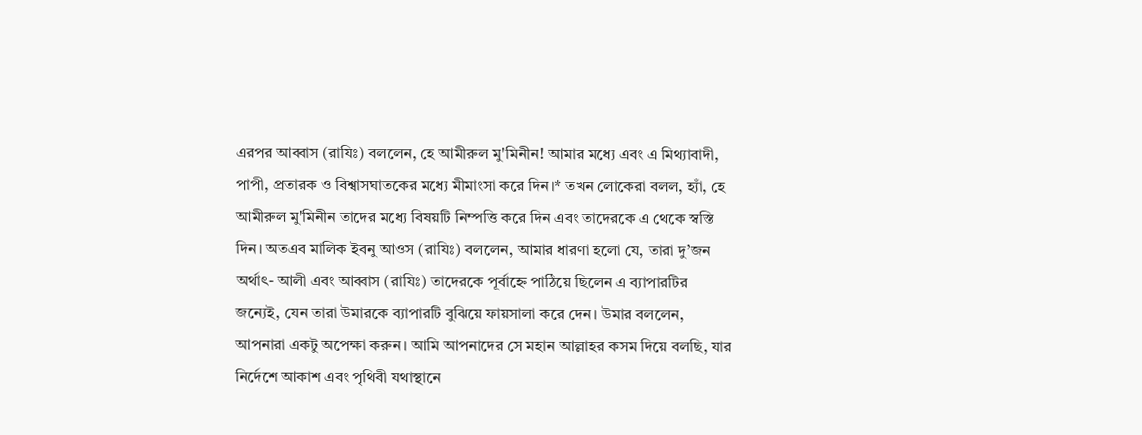এরপর আব্বাস (রাযিঃ) বললেন, হে আমীরুল মু'মিনীন! আমার মধ্যে এবং এ মিথ্যাবাদী, পাপী, প্রতারক ও বিশ্বাসঘাতকের মধ্যে মীমাংসা করে দিন।* তখন লোকেরা বলল, হ্যাঁ, হে আমীরুল মু'মিনীন তাদের মধ্যে বিষয়টি নিম্পত্তি করে দিন এবং তাদেরকে এ থেকে স্বস্তি দিন। অতএব মালিক ইবনু আওস (রাযিঃ) বললেন, আমার ধারণা হলো যে, তারা দু’জন অর্থাৎ- আলী এবং আব্বাস (রাযিঃ) তাদেরকে পূর্বাহ্নে পাঠিয়ে ছিলেন এ ব্যাপারটির জন্যেই, যেন তারা উমারকে ব্যাপারটি বুঝিয়ে ফায়সালা করে দেন। উমার বললেন, আপনারা একটু অপেক্ষা করুন। আমি আপনাদের সে মহান আল্লাহর কসম দিয়ে বলছি, যার নির্দেশে আকাশ এবং পৃথিবী যথাস্থানে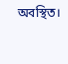অবস্থিত।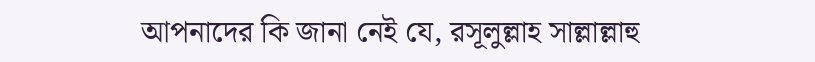আপনাদের কি জানা নেই যে, রসূলুল্লাহ সাল্লাল্লাহু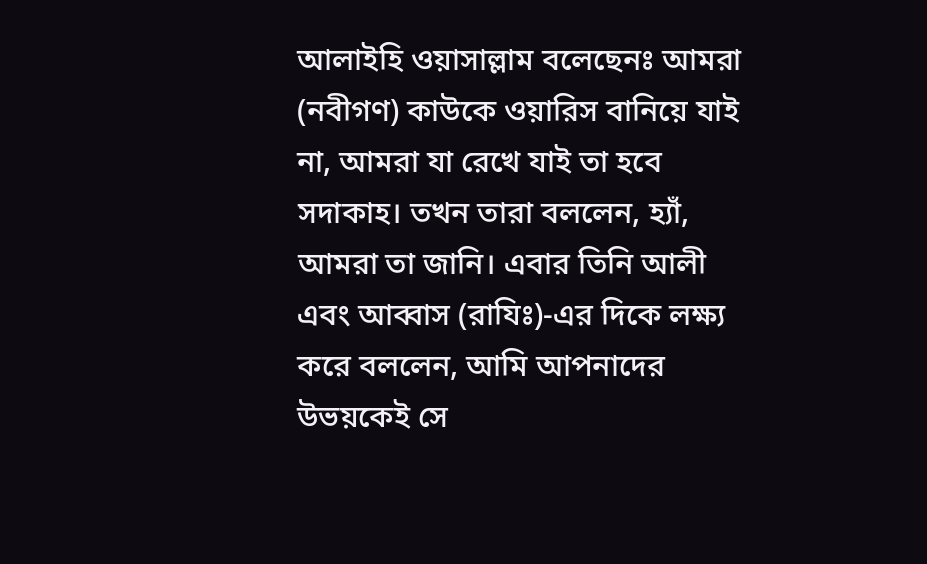আলাইহি ওয়াসাল্লাম বলেছেনঃ আমরা (নবীগণ) কাউকে ওয়ারিস বানিয়ে যাই না, আমরা যা রেখে যাই তা হবে সদাকাহ। তখন তারা বললেন, হ্যাঁ, আমরা তা জানি। এবার তিনি আলী এবং আব্বাস (রাযিঃ)-এর দিকে লক্ষ্য করে বললেন, আমি আপনাদের উভয়কেই সে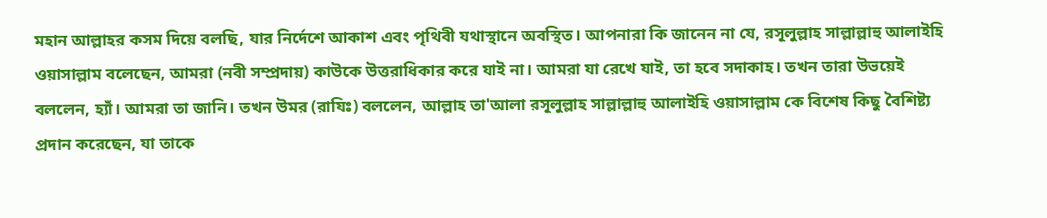মহান আল্লাহর কসম দিয়ে বলছি, যার নির্দেশে আকাশ এবং পৃথিবী যথাস্থানে অবস্থিত। আপনারা কি জানেন না যে, রসূলুল্লাহ সাল্লাল্লাহু আলাইহি ওয়াসাল্লাম বলেছেন, আমরা (নবী সম্প্রদায়) কাউকে উত্তরাধিকার করে যাই না। আমরা যা রেখে যাই, তা হবে সদাকাহ। তখন তারা উভয়েই বললেন, হ্যাঁ। আমরা তা জানি। তখন উমর (রাযিঃ) বললেন, আল্লাহ তা'আলা রসূলুল্লাহ সাল্লাল্লাহু আলাইহি ওয়াসাল্লাম কে বিশেষ কিছু বৈশিষ্ট্য প্রদান করেছেন, যা তাকে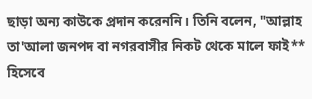ছাড়া অন্য কাউকে প্রদান করেননি। তিনি বলেন, "আল্লাহ তা'আলা জনপদ বা নগরবাসীর নিকট থেকে মালে ফাই** হিসেবে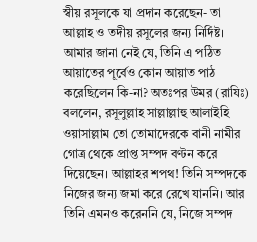স্বীয় রসূলকে যা প্রদান করেছেন- তা আল্লাহ ও তদীয় রসূলের জন্য নির্দিষ্ট। আমার জানা নেই যে, তিনি এ পঠিত আয়াতের পূর্বেও কোন আয়াত পাঠ করেছিলেন কি-না? অতঃপর উমর (রাযিঃ) বললেন, রসূলুল্লাহ সাল্লাল্লাহু আলাইহি ওয়াসাল্লাম তো তোমাদেরকে বানী নামীর গোত্র থেকে প্রাপ্ত সম্পদ বণ্টন করে দিয়েছেন। আল্লাহর শপথ! তিনি সম্পদকে নিজের জন্য জমা করে রেখে যাননি। আর তিনি এমনও করেননি যে, নিজে সম্পদ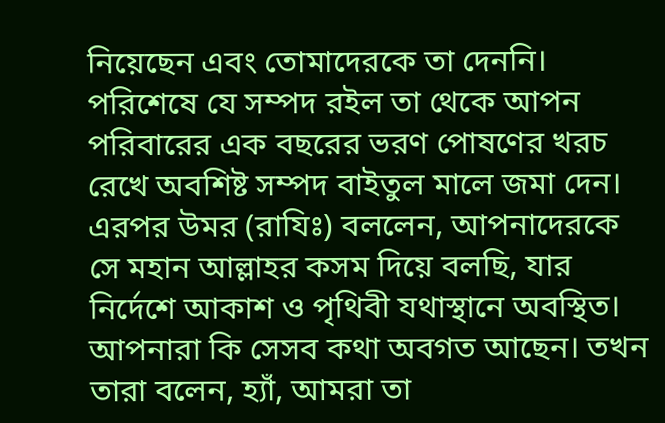নিয়েছেন এবং তোমাদেরকে তা দেননি। পরিশেষে যে সম্পদ রইল তা থেকে আপন পরিবারের এক বছরের ভরণ পোষণের খরচ রেখে অবশিষ্ট সম্পদ বাইতুল মালে জমা দেন। এরপর উমর (রাযিঃ) বললেন, আপনাদেরকে সে মহান আল্লাহর কসম দিয়ে বলছি, যার নির্দেশে আকাশ ও পৃথিবী যথাস্থানে অবস্থিত। আপনারা কি সেসব কথা অবগত আছেন। তখন তারা বলেন, হ্যাঁ, আমরা তা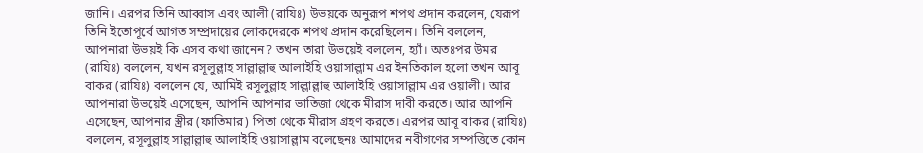জানি। এরপর তিনি আব্বাস এবং আলী (রাযিঃ) উভয়কে অনুরূপ শপথ প্রদান করলেন, যেরূপ তিনি ইতোপূর্বে আগত সম্প্রদায়ের লোকদেরকে শপথ প্রদান করেছিলেন। তিনি বললেন, আপনারা উভয়ই কি এসব কথা জানেন? তখন তারা উভয়েই বললেন, হ্যাঁ। অতঃপর উমর (রাযিঃ) বললেন, যখন রসূলুল্লাহ সাল্লাল্লাহু আলাইহি ওয়াসাল্লাম এর ইনতিকাল হলো তখন আবূ বাকর (রাযিঃ) বললেন যে, আমিই রসূলুল্লাহ সাল্লাল্লাহু আলাইহি ওয়াসাল্লাম এর ওয়ালী। আর আপনারা উভয়েই এসেছেন, আপনি আপনার ভাতিজা থেকে মীরাস দাবী করতে। আর আপনি এসেছেন, আপনার স্ত্রীর (ফাতিমার) পিতা থেকে মীরাস গ্রহণ করতে। এরপর আবূ বাকর (রাযিঃ) বললেন, রসূলুল্লাহ সাল্লাল্লাহু আলাইহি ওয়াসাল্লাম বলেছেনঃ আমাদের নবীগণের সম্পত্তিতে কোন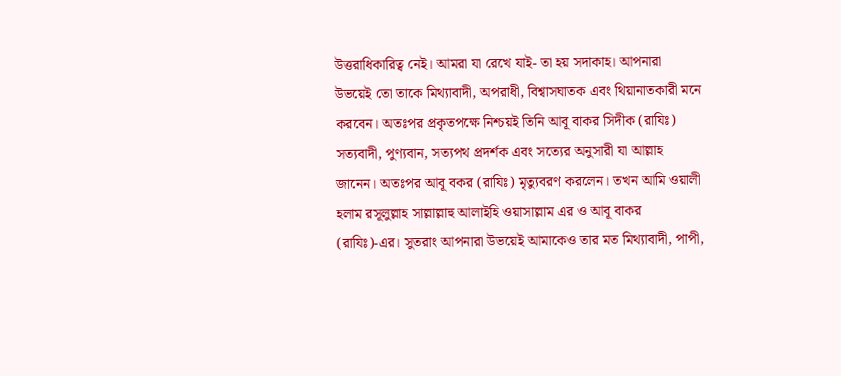উত্তরাধিকারিত্ব নেই। আমরা যা রেখে যাই- তা হয় সদাকাহ। আপনারা উভয়েই তো তাকে মিথ্যাবাদী, অপরাধী, বিশ্বাসঘাতক এবং থিয়ানাতকারী মনে করবেন। অতঃপর প্রকৃতপক্ষে নিশ্চয়ই তিনি আবূ বাকর সিদীক (রাযিঃ) সত্যবাদী, পুণ্যবান, সত্যপথ প্রদর্শক এবং সত্যের অনুসারী যা আল্লাহ জানেন। অতঃপর আবূ বকর (রাযিঃ) মৃত্যুবরণ করলেন। তখন আমি ওয়ালী হলাম রসূলুল্লাহ সাল্লাল্লাহু আলাইহি ওয়াসাল্লাম এর ও আবূ বাকর (রাযিঃ)-এর। সুতরাং আপনারা উভয়েই আমাকেও তার মত মিথ্যাবাদী, পাপী,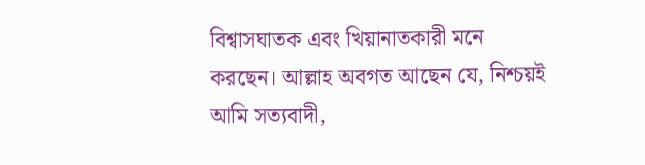বিশ্বাসঘাতক এবং খিয়ানাতকারী মনে করছেন। আল্লাহ অবগত আছেন যে, নিশ্চয়ই আমি সত্যবাদী,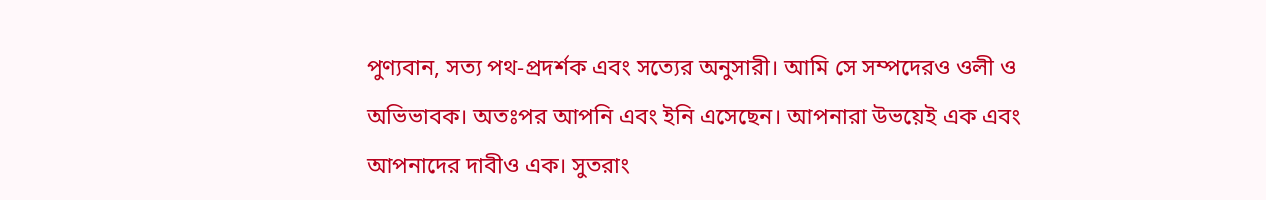পুণ্যবান, সত্য পথ-প্রদর্শক এবং সত্যের অনুসারী। আমি সে সম্পদেরও ওলী ও অভিভাবক। অতঃপর আপনি এবং ইনি এসেছেন। আপনারা উভয়েই এক এবং আপনাদের দাবীও এক। সুতরাং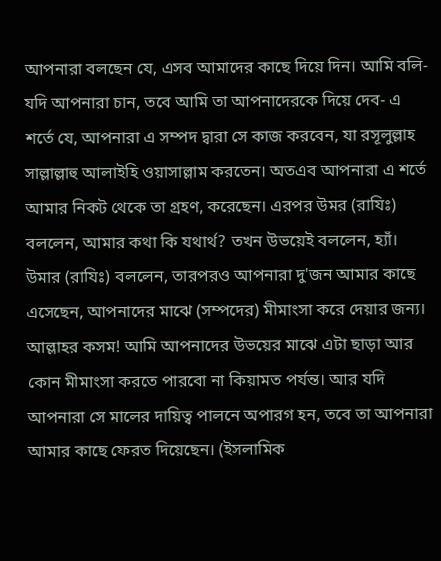আপনারা বলছেন যে, এসব আমাদের কাছে দিয়ে দিন। আমি বলি- যদি আপনারা চান, তবে আমি তা আপনাদেরকে দিয়ে দেব- এ শর্তে যে, আপনারা এ সম্পদ দ্বারা সে কাজ করবেন, যা রসূলুল্লাহ সাল্লাল্লাহু আলাইহি ওয়াসাল্লাম করতেন। অতএব আপনারা এ শর্তে আমার নিকট থেকে তা গ্রহণ, করেছেন। এরপর উমর (রাযিঃ) বললেন, আমার কথা কি যথার্থ? তখন উভয়েই বললেন, হ্যাঁ। উমার (রাযিঃ) বললেন, তারপরও আপনারা দু'জন আমার কাছে এসেছেন, আপনাদের মাঝে (সম্পদের) মীমাংসা করে দেয়ার জন্য। আল্লাহর কসম! আমি আপনাদের উভয়ের মাঝে এটা ছাড়া আর কোন মীমাংসা করতে পারবো না কিয়ামত পর্যন্ত। আর যদি আপনারা সে মালের দায়িত্ব পালনে অপারগ হন, তবে তা আপনারা আমার কাছে ফেরত দিয়েছেন। (ইসলামিক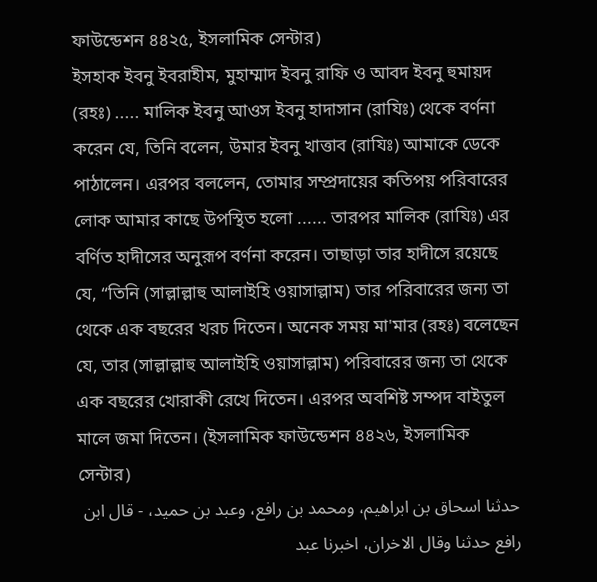ফাউন্ডেশন ৪৪২৫, ইসলামিক সেন্টার)
ইসহাক ইবনু ইবরাহীম, মুহাম্মাদ ইবনু রাফি ও আবদ ইবনু হুমায়দ (রহঃ) ..... মালিক ইবনু আওস ইবনু হাদাসান (রাযিঃ) থেকে বর্ণনা করেন যে, তিনি বলেন, উমার ইবনু খাত্তাব (রাযিঃ) আমাকে ডেকে পাঠালেন। এরপর বললেন, তোমার সম্প্রদায়ের কতিপয় পরিবারের লোক আমার কাছে উপস্থিত হলো ...... তারপর মালিক (রাযিঃ) এর বর্ণিত হাদীসের অনুরূপ বর্ণনা করেন। তাছাড়া তার হাদীসে রয়েছে যে, “তিনি (সাল্লাল্লাহু আলাইহি ওয়াসাল্লাম) তার পরিবারের জন্য তা থেকে এক বছরের খরচ দিতেন। অনেক সময় মা'মার (রহঃ) বলেছেন যে, তার (সাল্লাল্লাহু আলাইহি ওয়াসাল্লাম) পরিবারের জন্য তা থেকে এক বছরের খোরাকী রেখে দিতেন। এরপর অবশিষ্ট সম্পদ বাইতুল মালে জমা দিতেন। (ইসলামিক ফাউন্ডেশন ৪৪২৬, ইসলামিক সেন্টার)
حدثنا اسحاق بن ابراهيم، ومحمد بن رافع، وعبد بن حميد، - قال ابن رافع حدثنا وقال الاخران، اخبرنا عبد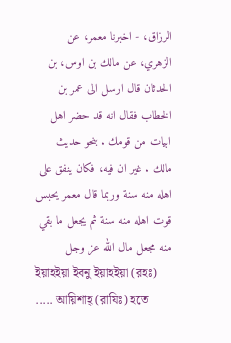الرزاق، - اخبرنا معمر، عن الزهري، عن مالك بن اوس، بن الحدثان قال ارسل الى عمر بن الخطاب فقال انه قد حضر اهل ابيات من قومك . بنحو حديث مالك . غير ان فيه، فكان ينفق على اهله منه سنة وربما قال معمر يحبس قوت اهله منه سنة ثم يجعل ما بقي منه مجعل مال الله عز وجل
ইয়াহইয়া ইবনু ইয়াহইয়া (রহঃ) ..... আয়িশাহ্ (রাযিঃ) হতে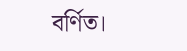বর্ণিত।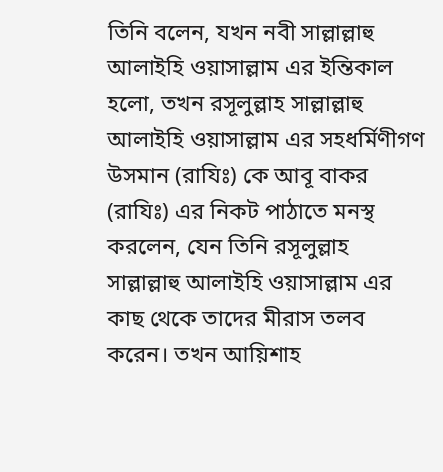তিনি বলেন, যখন নবী সাল্লাল্লাহু আলাইহি ওয়াসাল্লাম এর ইন্তিকাল হলো, তখন রসূলুল্লাহ সাল্লাল্লাহু আলাইহি ওয়াসাল্লাম এর সহধর্মিণীগণ উসমান (রাযিঃ) কে আবূ বাকর (রাযিঃ) এর নিকট পাঠাতে মনস্থ করলেন, যেন তিনি রসূলুল্লাহ সাল্লাল্লাহু আলাইহি ওয়াসাল্লাম এর কাছ থেকে তাদের মীরাস তলব করেন। তখন আয়িশাহ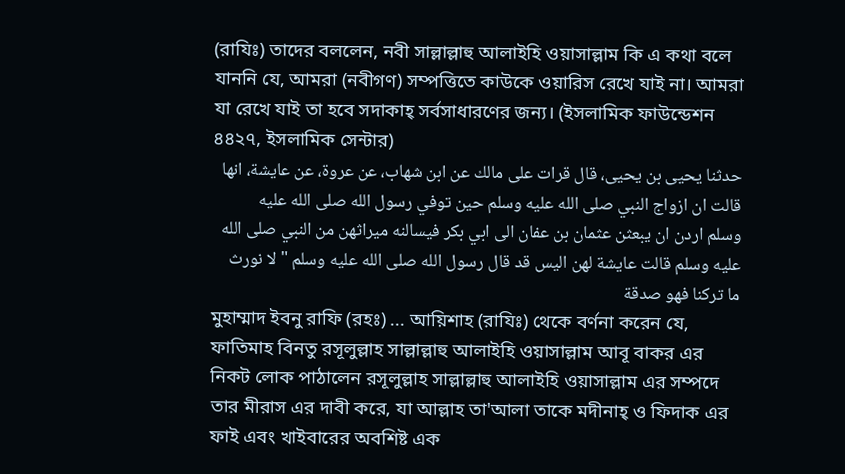(রাযিঃ) তাদের বললেন, নবী সাল্লাল্লাহু আলাইহি ওয়াসাল্লাম কি এ কথা বলে যাননি যে, আমরা (নবীগণ) সম্পত্তিতে কাউকে ওয়ারিস রেখে যাই না। আমরা যা রেখে যাই তা হবে সদাকাহ্ সর্বসাধারণের জন্য। (ইসলামিক ফাউন্ডেশন ৪৪২৭, ইসলামিক সেন্টার)
حدثنا يحيى بن يحيى، قال قرات على مالك عن ابن شهاب، عن عروة، عن عايشة، انها قالت ان ازواج النبي صلى الله عليه وسلم حين توفي رسول الله صلى الله عليه وسلم اردن ان يبعثن عثمان بن عفان الى ابي بكر فيسالنه ميراثهن من النبي صلى الله عليه وسلم قالت عايشة لهن اليس قد قال رسول الله صلى الله عليه وسلم " لا نورث ما تركنا فهو صدقة
মুহাম্মাদ ইবনু রাফি (রহঃ) ... আয়িশাহ (রাযিঃ) থেকে বর্ণনা করেন যে, ফাতিমাহ বিনতু রসূলুল্লাহ সাল্লাল্লাহু আলাইহি ওয়াসাল্লাম আবূ বাকর এর নিকট লোক পাঠালেন রসূলুল্লাহ সাল্লাল্লাহু আলাইহি ওয়াসাল্লাম এর সম্পদে তার মীরাস এর দাবী করে, যা আল্লাহ তা'আলা তাকে মদীনাহ্ ও ফিদাক এর ফাই এবং খাইবারের অবশিষ্ট এক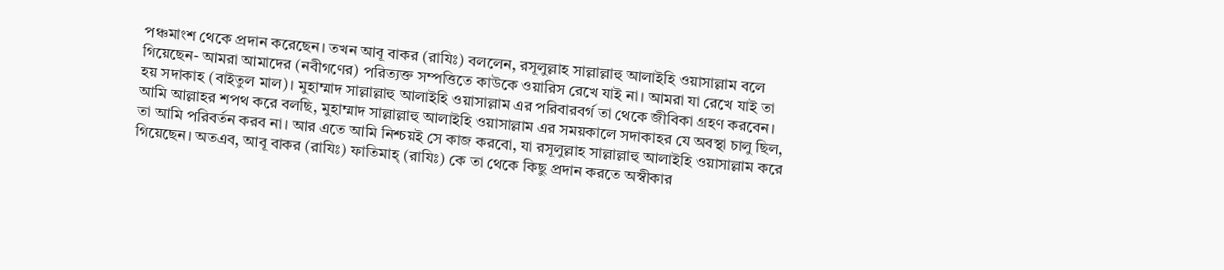পঞ্চমাংশ থেকে প্রদান করেছেন। তখন আবূ বাকর (রাযিঃ) বললেন, রসূলুল্লাহ সাল্লাল্লাহু আলাইহি ওয়াসাল্লাম বলে গিয়েছেন- আমরা আমাদের (নবীগণের) পরিত্যক্ত সম্পত্তিতে কাউকে ওয়ারিস রেখে যাই না। আমরা যা রেখে যাই তা হয় সদাকাহ (বাইতুল মাল)। মুহাম্মাদ সাল্লাল্লাহু আলাইহি ওয়াসাল্লাম এর পরিবারবর্গ তা থেকে জীবিকা গ্রহণ করবেন। আমি আল্লাহর শপথ করে বলছি, মুহাম্মাদ সাল্লাল্লাহু আলাইহি ওয়াসাল্লাম এর সময়কালে সদাকাহর যে অবস্থা চালু ছিল, তা আমি পরিবর্তন করব না। আর এতে আমি নিশ্চয়ই সে কাজ করবো, যা রসূলুল্লাহ সাল্লাল্লাহু আলাইহি ওয়াসাল্লাম করে গিয়েছেন। অতএব, আবূ বাকর (রাযিঃ) ফাতিমাহ্ (রাযিঃ) কে তা থেকে কিছু প্রদান করতে অস্বীকার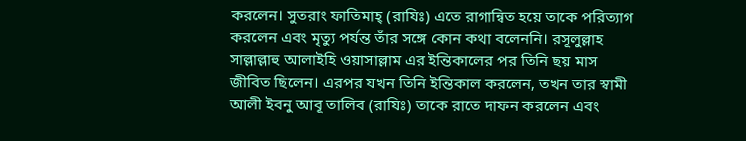করলেন। সুতরাং ফাতিমাহ্ (রাযিঃ) এতে রাগান্বিত হয়ে তাকে পরিত্যাগ করলেন এবং মৃত্যু পর্যন্ত তাঁর সঙ্গে কোন কথা বলেননি। রসূলুল্লাহ সাল্লাল্লাহু আলাইহি ওয়াসাল্লাম এর ইন্তিকালের পর তিনি ছয় মাস জীবিত ছিলেন। এরপর যখন তিনি ইন্তিকাল করলেন, তখন তার স্বামী আলী ইবনু আবূ তালিব (রাযিঃ) তাকে রাতে দাফন করলেন এবং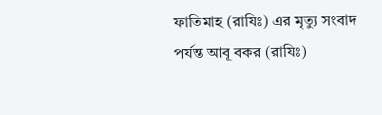ফাতিমাহ (রাযিঃ) এর মৃত্যু সংবাদ পর্যন্ত আবূ বকর (রাযিঃ)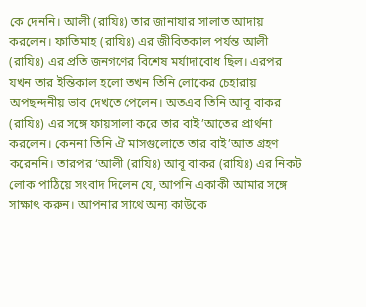কে দেননি। আলী (রাযিঃ) তার জানাযার সালাত আদায় করলেন। ফাতিমাহ (রাযিঃ) এর জীবিতকাল পর্যন্ত আলী (রাযিঃ) এর প্রতি জনগণের বিশেষ মর্যাদাবোধ ছিল। এরপর যখন তার ইন্তিকাল হলো তখন তিনি লোকের চেহারায় অপছন্দনীয় ভাব দেখতে পেলেন। অতএব তিনি আবূ বাকর (রাযিঃ) এর সঙ্গে ফায়সালা করে তার বাই’আতের প্রার্থনা করলেন। কেননা তিনি ঐ মাসগুলোতে তার বাই’আত গ্রহণ করেননি। তারপর ‘আলী (রাযিঃ) আবূ বাকর (রাযিঃ) এর নিকট লোক পাঠিয়ে সংবাদ দিলেন যে, আপনি একাকী আমার সঙ্গে সাক্ষাৎ করুন। আপনার সাথে অন্য কাউকে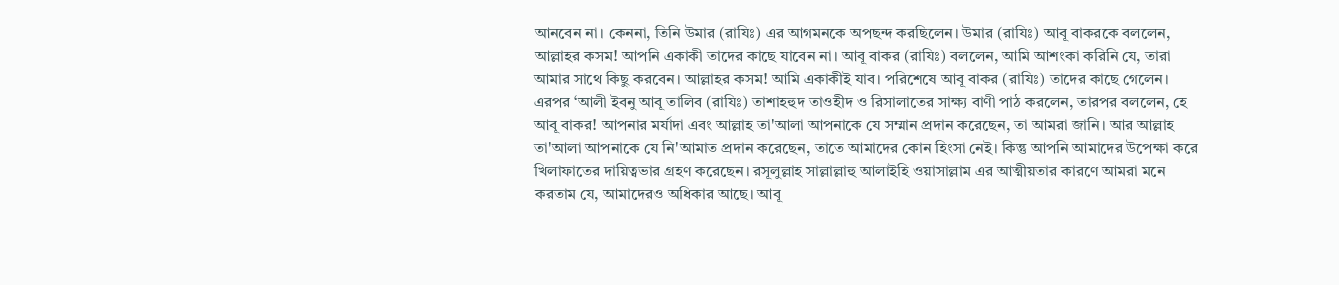আনবেন না। কেননা, তিনি উমার (রাযিঃ) এর আগমনকে অপছন্দ করছিলেন। উমার (রাযিঃ) আবূ বাকরকে বললেন, আল্লাহর কসম! আপনি একাকী তাদের কাছে যাবেন না। আবূ বাকর (রাযিঃ) বললেন, আমি আশংকা করিনি যে, তারা আমার সাথে কিছু করবেন। আল্লাহর কসম! আমি একাকীই যাব। পরিশেষে আবূ বাকর (রাযিঃ) তাদের কাছে গেলেন। এরপর ‘আলী ইবনু আবূ তালিব (রাযিঃ) তাশাহহুদ তাওহীদ ও রিসালাতের সাক্ষ্য বাণী পাঠ করলেন, তারপর বললেন, হে আবূ বাকর! আপনার মর্যাদা এবং আল্লাহ তা'আলা আপনাকে যে সম্মান প্রদান করেছেন, তা আমরা জানি। আর আল্লাহ তা'আলা আপনাকে যে নি'আমাত প্রদান করেছেন, তাতে আমাদের কোন হিংসা নেই। কিন্তু আপনি আমাদের উপেক্ষা করে খিলাফাতের দায়িত্বভার গ্রহণ করেছেন। রসূলুল্লাহ সাল্লাল্লাহু আলাইহি ওয়াসাল্লাম এর আত্মীয়তার কারণে আমরা মনে করতাম যে, আমাদেরও অধিকার আছে। আবূ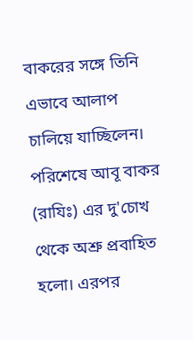বাকরের সঙ্গে তিনি এভাবে আলাপ চালিয়ে যাচ্ছিলেন। পরিশেষে আবূ বাকর (রাযিঃ) এর দু'চোখ থেকে অশ্রু প্রবাহিত হলো। এরপর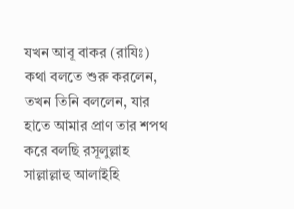যখন আবূ বাকর (রাযিঃ) কথা বলতে শুরু করলেন, তখন তিনি বললেন, যার হাতে আমার প্রাণ তার শপথ করে বলছি রসূলুল্লাহ সাল্লাল্লাহু আলাইহি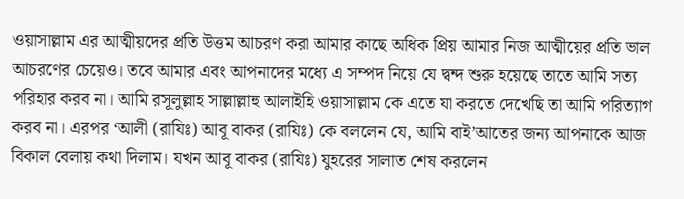ওয়াসাল্লাম এর আত্মীয়দের প্রতি উত্তম আচরণ করা আমার কাছে অধিক প্রিয় আমার নিজ আত্মীয়ের প্রতি ভাল আচরণের চেয়েও। তবে আমার এবং আপনাদের মধ্যে এ সম্পদ নিয়ে যে দ্বন্দ শুরু হয়েছে তাতে আমি সত্য পরিহার করব না। আমি রসূলুল্লাহ সাল্লাল্লাহু আলাইহি ওয়াসাল্লাম কে এতে যা করতে দেখেছি তা আমি পরিত্যাগ করব না। এরপর ‘আলী (রাযিঃ) আবূ বাকর (রাযিঃ) কে বললেন যে, আমি বাই’আতের জন্য আপনাকে আজ বিকাল বেলায় কথা দিলাম। যখন আবূ বাকর (রাযিঃ) যুহরের সালাত শেষ করলেন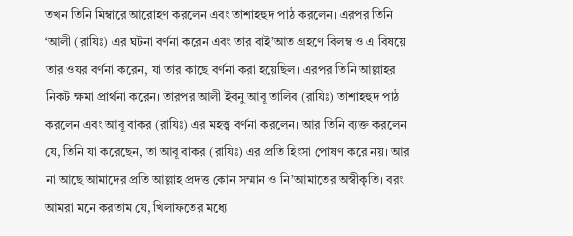তখন তিনি মিম্বারে আরোহণ করলেন এবং তাশাহহুদ পাঠ করলেন। এরপর তিনি ‘আলী (রাযিঃ) এর ঘটনা বর্ণনা করেন এবং তার বাই’আত গ্রহণে বিলম্ব ও এ বিষয়ে তার ওযর বর্ণনা করেন, যা তার কাছে বর্ণনা করা হয়েছিল। এরপর তিনি আল্লাহর নিকট ক্ষমা প্রার্থনা করেন। তারপর আলী ইবনু আবূ তালিব (রাযিঃ) তাশাহহুদ পাঠ করলেন এবং আবূ বাকর (রাযিঃ) এর মহত্ত্ব বর্ণনা করলেন। আর তিনি ব্যক্ত করলেন যে, তিনি যা করেছেন, তা আবূ বাকর (রাযিঃ) এর প্রতি হিংসা পোষণ করে নয়। আর না আছে আমাদের প্রতি আল্লাহ প্রদত্ত কোন সম্মান ও নি’আমাতের অস্বীকৃতি। বরং আমরা মনে করতাম যে, খিলাফতের মধ্যে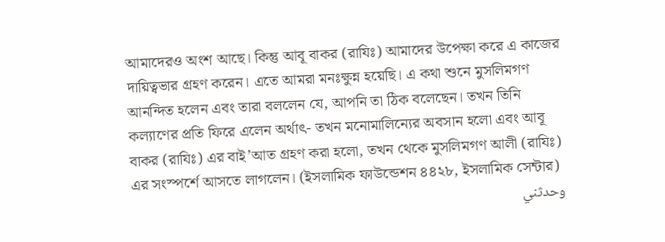আমাদেরও অংশ আছে। কিন্তু আবূ বাকর (রাযিঃ) আমাদের উপেক্ষা করে এ কাজের দায়িত্বভার গ্রহণ করেন। এতে আমরা মনঃক্ষুন্ন হয়েছি। এ কথা শুনে মুসলিমগণ আনন্দিত হলেন এবং তারা বললেন যে, আপনি তা ঠিক বলেছেন। তখন তিনি কল্যাণের প্রতি ফিরে এলেন অর্থাৎ- তখন মনোমালিন্যের অবসান হলো এবং আবূ বাকর (রাযিঃ) এর বাই’আত গ্রহণ করা হলো, তখন থেকে মুসলিমগণ আলী (রাযিঃ) এর সংস্পর্শে আসতে লাগলেন। (ইসলামিক ফাউন্ডেশন ৪৪২৮, ইসলামিক সেন্টার)
وحدثني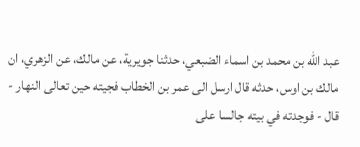عبد الله بن محمد بن اسماء الضبعي، حدثنا جويرية، عن مالك، عن الزهري، ان مالك بن اوس، حدثه قال ارسل الى عمر بن الخطاب فجيته حين تعالى النهار - قال - فوجدته في بيته جالسا على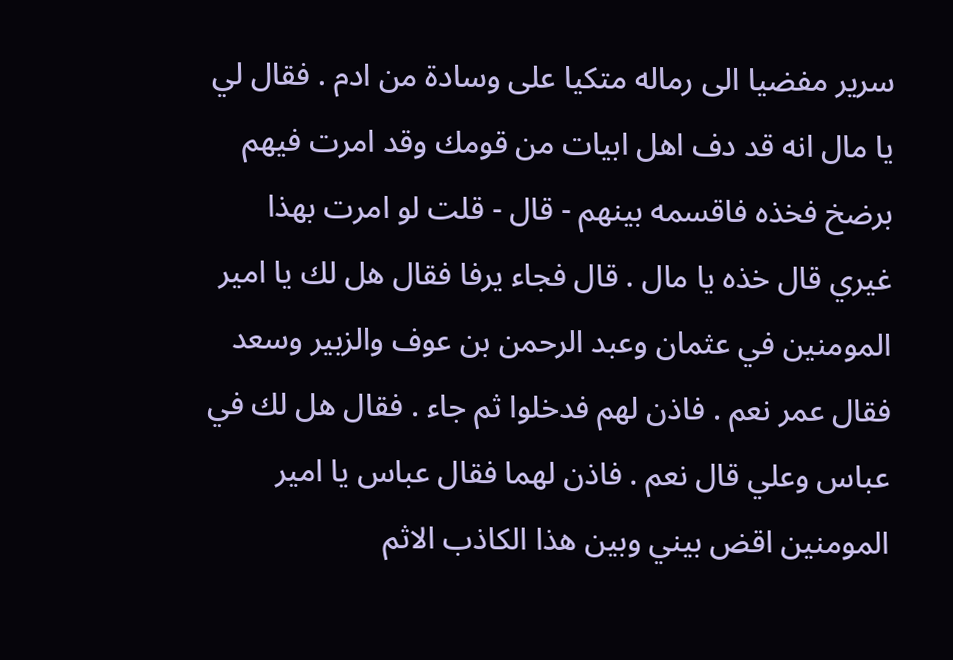سرير مفضيا الى رماله متكيا على وسادة من ادم . فقال لي يا مال انه قد دف اهل ابيات من قومك وقد امرت فيهم برضخ فخذه فاقسمه بينهم - قال - قلت لو امرت بهذا غيري قال خذه يا مال . قال فجاء يرفا فقال هل لك يا امير المومنين في عثمان وعبد الرحمن بن عوف والزبير وسعد فقال عمر نعم . فاذن لهم فدخلوا ثم جاء . فقال هل لك في عباس وعلي قال نعم . فاذن لهما فقال عباس يا امير المومنين اقض بيني وبين هذا الكاذب الاثم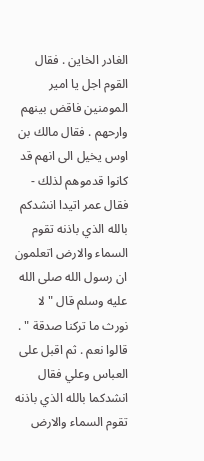الغادر الخاين . فقال القوم اجل يا امير المومنين فاقض بينهم وارحهم . فقال مالك بن اوس يخيل الى انهم قد كانوا قدموهم لذلك - فقال عمر اتيدا انشدكم بالله الذي باذنه تقوم السماء والارض اتعلمون ان رسول الله صلى الله عليه وسلم قال " لا نورث ما تركنا صدقة " . قالوا نعم . ثم اقبل على العباس وعلي فقال انشدكما بالله الذي باذنه تقوم السماء والارض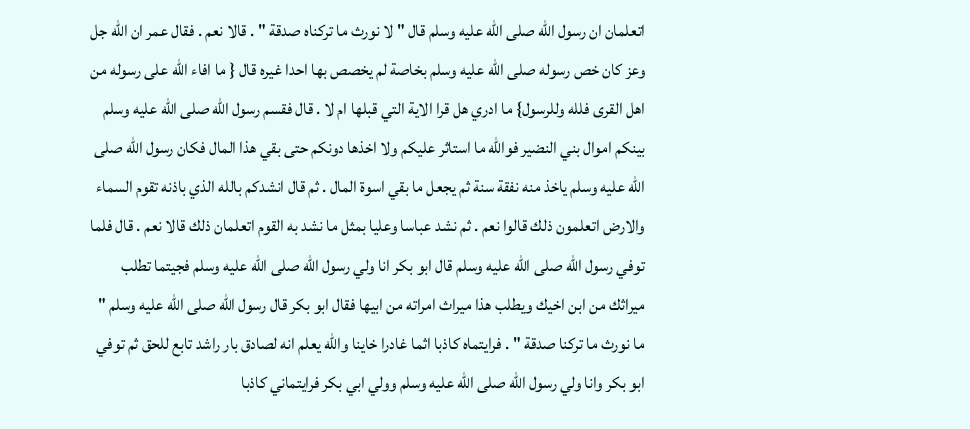اتعلمان ان رسول الله صلى الله عليه وسلم قال " لا نورث ما تركناه صدقة " . قالا نعم . فقال عمر ان الله جل وعز كان خص رسوله صلى الله عليه وسلم بخاصة لم يخصص بها احدا غيره قال { ما افاء الله على رسوله من اهل القرى فلله وللرسول} ما ادري هل قرا الاية التي قبلها ام لا . قال فقسم رسول الله صلى الله عليه وسلم بينكم اموال بني النضير فوالله ما استاثر عليكم ولا اخذها دونكم حتى بقي هذا المال فكان رسول الله صلى الله عليه وسلم ياخذ منه نفقة سنة ثم يجعل ما بقي اسوة المال . ثم قال انشدكم بالله الذي باذنه تقوم السماء والارض اتعلمون ذلك قالوا نعم . ثم نشد عباسا وعليا بمثل ما نشد به القوم اتعلمان ذلك قالا نعم . قال فلما توفي رسول الله صلى الله عليه وسلم قال ابو بكر انا ولي رسول الله صلى الله عليه وسلم فجيتما تطلب ميراثك من ابن اخيك ويطلب هذا ميراث امراته من ابيها فقال ابو بكر قال رسول الله صلى الله عليه وسلم " ما نورث ما تركنا صدقة " . فرايتماه كاذبا اثما غادرا خاينا والله يعلم انه لصادق بار راشد تابع للحق ثم توفي ابو بكر وانا ولي رسول الله صلى الله عليه وسلم وولي ابي بكر فرايتماني كاذبا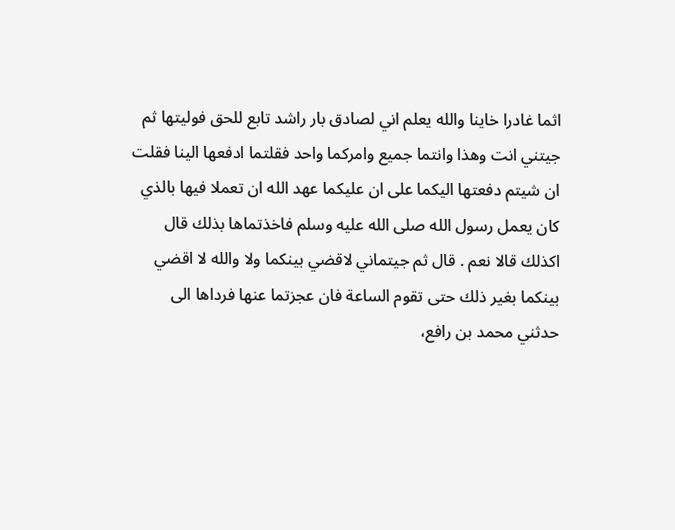اثما غادرا خاينا والله يعلم اني لصادق بار راشد تابع للحق فوليتها ثم جيتني انت وهذا وانتما جميع وامركما واحد فقلتما ادفعها الينا فقلت ان شيتم دفعتها اليكما على ان عليكما عهد الله ان تعملا فيها بالذي كان يعمل رسول الله صلى الله عليه وسلم فاخذتماها بذلك قال اكذلك قالا نعم . قال ثم جيتماني لاقضي بينكما ولا والله لا اقضي بينكما بغير ذلك حتى تقوم الساعة فان عجزتما عنها فرداها الى
حدثني محمد بن رافع،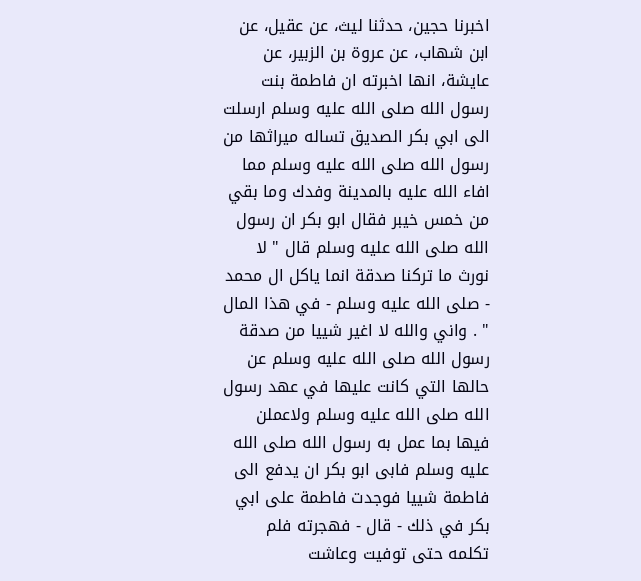اخبرنا حجين، حدثنا ليث، عن عقيل، عن ابن شهاب، عن عروة بن الزبير، عن عايشة، انها اخبرته ان فاطمة بنت رسول الله صلى الله عليه وسلم ارسلت الى ابي بكر الصديق تساله ميراثها من رسول الله صلى الله عليه وسلم مما افاء الله عليه بالمدينة وفدك وما بقي من خمس خيبر فقال ابو بكر ان رسول الله صلى الله عليه وسلم قال " لا نورث ما تركنا صدقة انما ياكل ال محمد - صلى الله عليه وسلم - في هذا المال " . واني والله لا اغير شييا من صدقة رسول الله صلى الله عليه وسلم عن حالها التي كانت عليها في عهد رسول الله صلى الله عليه وسلم ولاعملن فيها بما عمل به رسول الله صلى الله عليه وسلم فابى ابو بكر ان يدفع الى فاطمة شييا فوجدت فاطمة على ابي بكر في ذلك - قال - فهجرته فلم تكلمه حتى توفيت وعاشت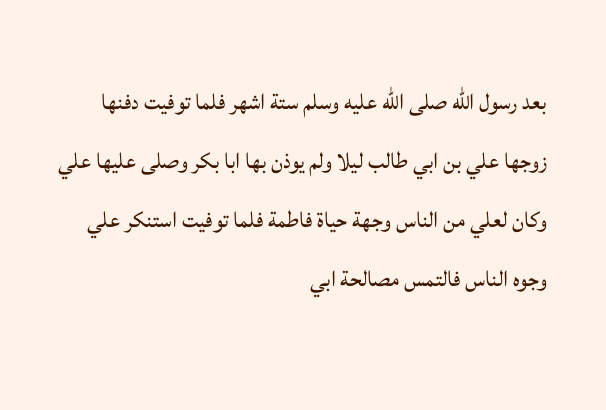بعد رسول الله صلى الله عليه وسلم ستة اشهر فلما توفيت دفنها زوجها علي بن ابي طالب ليلا ولم يوذن بها ابا بكر وصلى عليها علي وكان لعلي من الناس وجهة حياة فاطمة فلما توفيت استنكر علي وجوه الناس فالتمس مصالحة ابي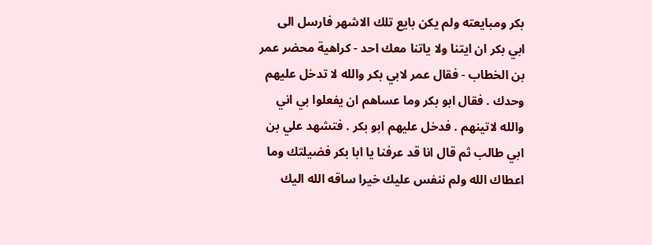بكر ومبايعته ولم يكن بايع تلك الاشهر فارسل الى ابي بكر ان ايتنا ولا ياتنا معك احد - كراهية محضر عمر بن الخطاب - فقال عمر لابي بكر والله لا تدخل عليهم وحدك . فقال ابو بكر وما عساهم ان يفعلوا بي اني والله لاتينهم . فدخل عليهم ابو بكر . فتشهد علي بن ابي طالب ثم قال انا قد عرفنا يا ابا بكر فضيلتك وما اعطاك الله ولم ننفس عليك خيرا ساقه الله اليك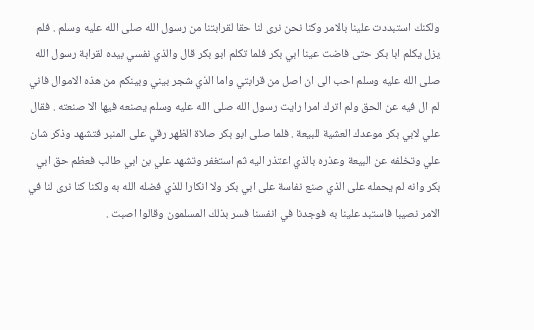ولكنك استبددت علينا بالامر وكنا نحن نرى لنا حقا لقرابتنا من رسول الله صلى الله عليه وسلم . فلم يزل يكلم ابا بكر حتى فاضت عينا ابي بكر فلما تكلم ابو بكر قال والذي نفسي بيده لقرابة رسول الله صلى الله عليه وسلم احب الى ان اصل من قرابتي واما الذي شجر بيني وبينكم من هذه الاموال فاني لم ال فيه عن الحق ولم اترك امرا رايت رسول الله صلى الله عليه وسلم يصنعه فيها الا صنعته . فقال علي لابي بكر موعدك العشية للبيعة . فلما صلى ابو بكر صلاة الظهر رقي على المنبر فتشهد وذكر شان علي وتخلفه عن البيعة وعذره بالذي اعتذر اليه ثم استغفر وتشهد علي بن ابي طالب فعظم حق ابي بكر وانه لم يحمله على الذي صنع نفاسة على ابي بكر ولا انكارا للذي فضله الله به ولكنا كنا نرى لنا في الامر نصيبا فاستبد علينا به فوجدنا في انفسنا فسر بذلك المسلمون وقالوا اصبت .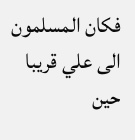فكان المسلمون الى علي قريبا حين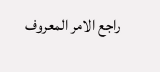راجع الامر المعروف